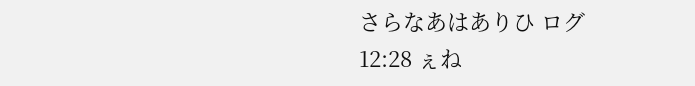さらなあはありひ ログ
12:28 ぇね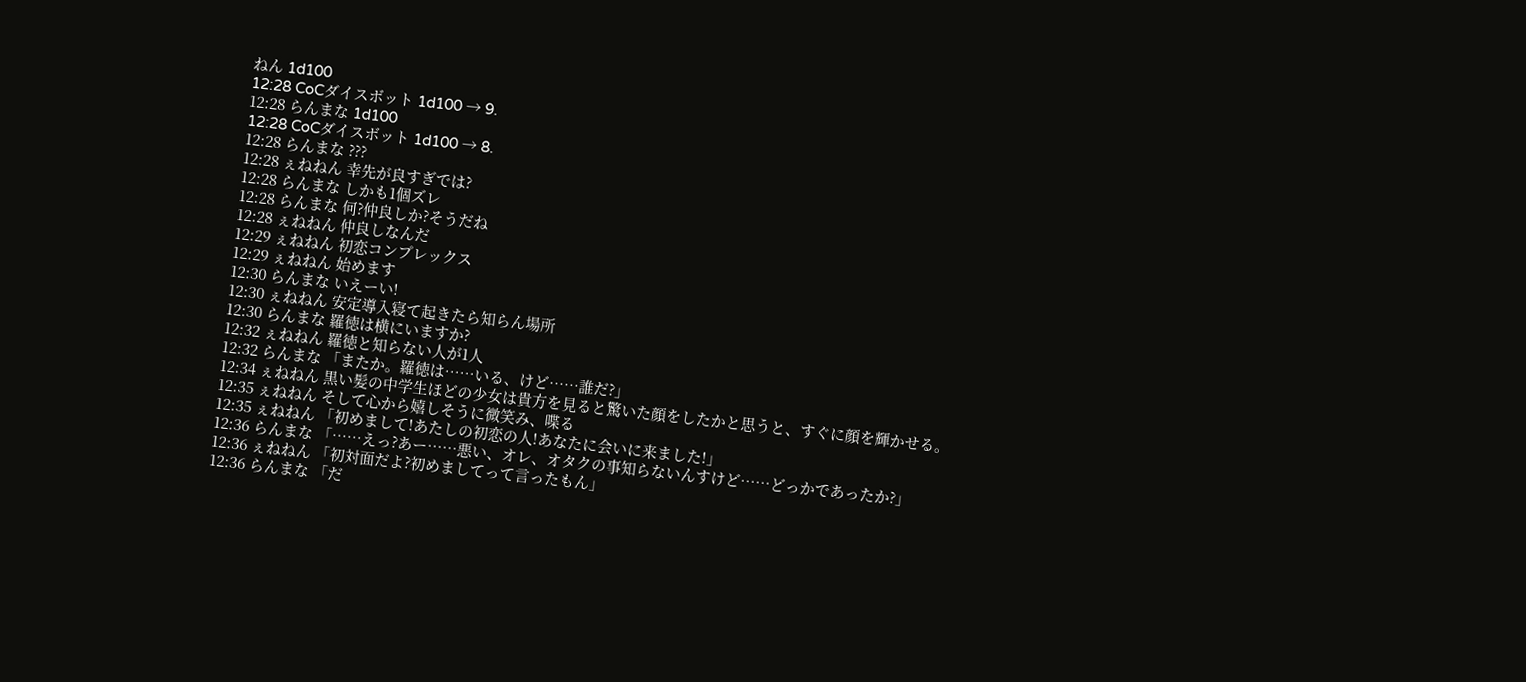ねん 1d100
12:28 CoCダイスボット 1d100 → 9.
12:28 らんまな 1d100
12:28 CoCダイスボット 1d100 → 8.
12:28 らんまな ???
12:28 ぇねねん 幸先が良すぎでは?
12:28 らんまな しかも1個ズレ
12:28 らんまな 何?仲良しか?そうだね
12:28 ぇねねん 仲良しなんだ
12:29 ぇねねん 初恋コンプレックス
12:29 ぇねねん 始めます
12:30 らんまな いえーい!
12:30 ぇねねん 安定導入寝て起きたら知らん場所
12:30 らんまな 羅徳は横にいますか?
12:32 ぇねねん 羅徳と知らない人が1人
12:32 らんまな 「またか。羅徳は……いる、けど……誰だ?」
12:34 ぇねねん 黒い髪の中学生ほどの少女は貴方を見ると驚いた顔をしたかと思うと、すぐに顔を輝かせる。
12:35 ぇねねん そして心から嬉しそうに微笑み、喋る
12:35 ぇねねん 「初めまして!あたしの初恋の人!あなたに会いに来ました!」
12:36 らんまな 「……えっ?あー……悪い、オレ、オタクの事知らないんすけど……どっかであったか?」
12:36 ぇねねん 「初対面だよ?初めましてって言ったもん」
12:36 らんまな 「だ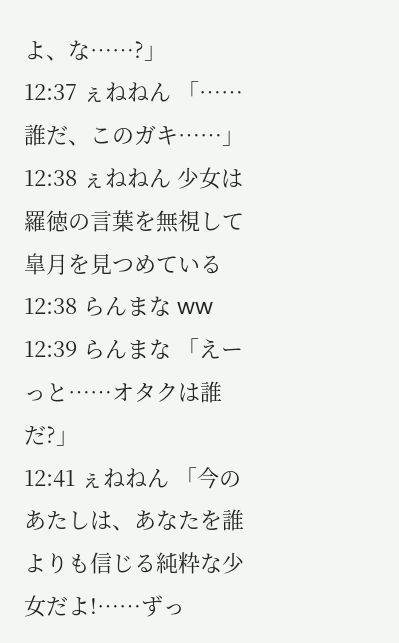よ、な……?」
12:37 ぇねねん 「……誰だ、このガキ……」
12:38 ぇねねん 少女は羅徳の言葉を無視して皐月を見つめている
12:38 らんまな ww
12:39 らんまな 「えーっと……オタクは誰だ?」
12:41 ぇねねん 「今のあたしは、あなたを誰よりも信じる純粋な少女だよ!……ずっ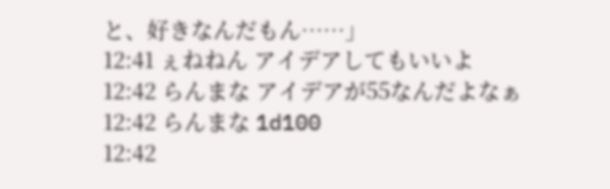と、好きなんだもん……」
12:41 ぇねねん アイデアしてもいいよ
12:42 らんまな アイデアが55なんだよなぁ
12:42 らんまな 1d100
12:42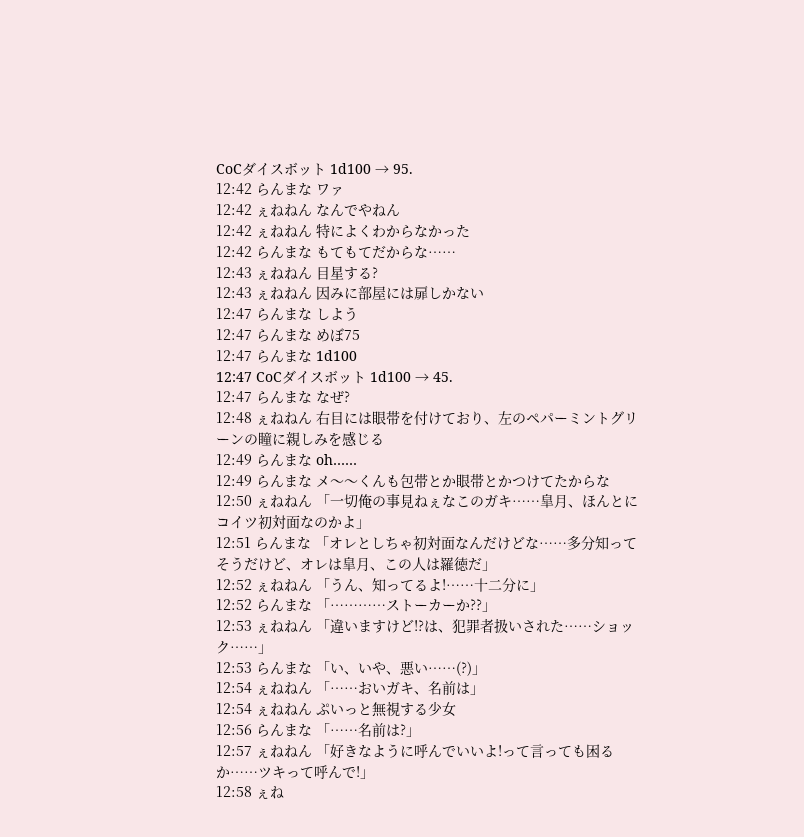CoCダイスボット 1d100 → 95.
12:42 らんまな ワァ
12:42 ぇねねん なんでやねん
12:42 ぇねねん 特によくわからなかった
12:42 らんまな もてもてだからな……
12:43 ぇねねん 目星する?
12:43 ぇねねん 因みに部屋には扉しかない
12:47 らんまな しよう
12:47 らんまな めぼ75
12:47 らんまな 1d100
12:47 CoCダイスボット 1d100 → 45.
12:47 らんまな なぜ?
12:48 ぇねねん 右目には眼帯を付けており、左のペパーミントグリーンの瞳に親しみを感じる
12:49 らんまな oh……
12:49 らんまな メ〜〜くんも包帯とか眼帯とかつけてたからな
12:50 ぇねねん 「一切俺の事見ねぇなこのガキ……皐月、ほんとにコイツ初対面なのかよ」
12:51 らんまな 「オレとしちゃ初対面なんだけどな……多分知ってそうだけど、オレは皐月、この人は羅徳だ」
12:52 ぇねねん 「うん、知ってるよ!……十二分に」
12:52 らんまな 「…………ストーカーか??」
12:53 ぇねねん 「違いますけど!?は、犯罪者扱いされた……ショック……」
12:53 らんまな 「い、いや、悪い……(?)」
12:54 ぇねねん 「……おいガキ、名前は」
12:54 ぇねねん ぷいっと無視する少女
12:56 らんまな 「……名前は?」
12:57 ぇねねん 「好きなように呼んでいいよ!って言っても困るか……ツキって呼んで!」
12:58 ぇね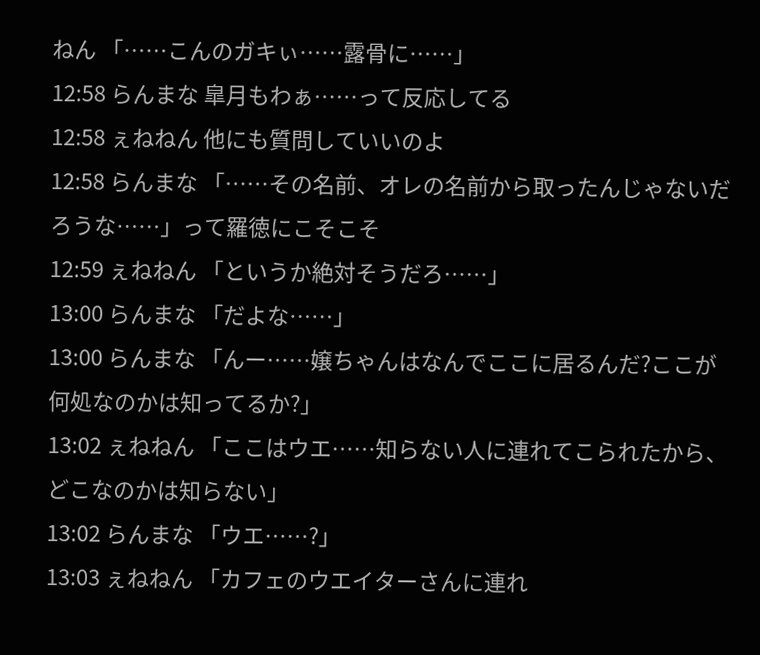ねん 「……こんのガキぃ……露骨に……」
12:58 らんまな 皐月もわぁ……って反応してる
12:58 ぇねねん 他にも質問していいのよ
12:58 らんまな 「……その名前、オレの名前から取ったんじゃないだろうな……」って羅徳にこそこそ
12:59 ぇねねん 「というか絶対そうだろ……」
13:00 らんまな 「だよな……」
13:00 らんまな 「んー……嬢ちゃんはなんでここに居るんだ?ここが何処なのかは知ってるか?」
13:02 ぇねねん 「ここはウエ……知らない人に連れてこられたから、どこなのかは知らない」
13:02 らんまな 「ウエ……?」
13:03 ぇねねん 「カフェのウエイターさんに連れ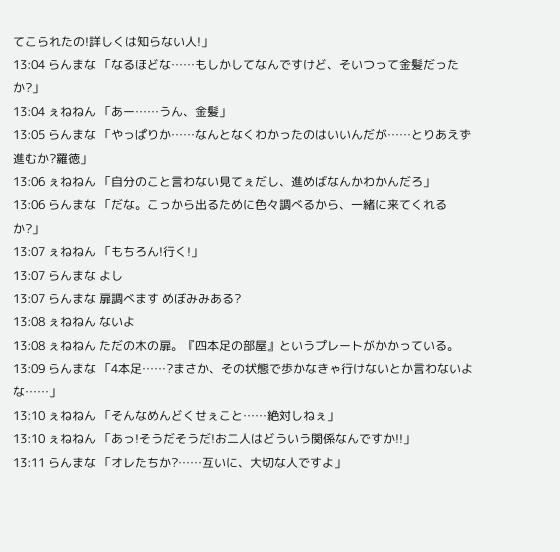てこられたの!詳しくは知らない人!」
13:04 らんまな 「なるほどな……もしかしてなんですけど、そいつって金髪だったか?」
13:04 ぇねねん 「あー……うん、金髪」
13:05 らんまな 「やっぱりか……なんとなくわかったのはいいんだが……とりあえず進むか?羅徳」
13:06 ぇねねん 「自分のこと言わない見てぇだし、進めばなんかわかんだろ」
13:06 らんまな 「だな。こっから出るために色々調べるから、一緒に来てくれるか?」
13:07 ぇねねん 「もちろん!行く!」
13:07 らんまな よし
13:07 らんまな 扉調べます めぼみみある?
13:08 ぇねねん ないよ
13:08 ぇねねん ただの木の扉。『四本足の部屋』というプレートがかかっている。
13:09 らんまな 「4本足……?まさか、その状態で歩かなきゃ行けないとか言わないよな……」
13:10 ぇねねん 「そんなめんどくせぇこと……絶対しねぇ」
13:10 ぇねねん 「あっ!そうだそうだ!お二人はどういう関係なんですか!!」
13:11 らんまな 「オレたちか?……互いに、大切な人ですよ」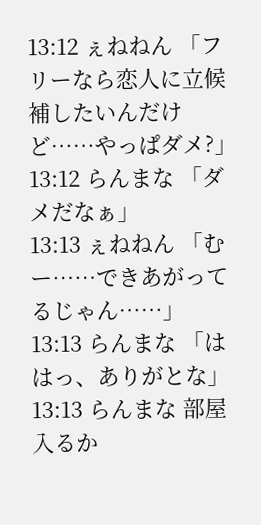13:12 ぇねねん 「フリーなら恋人に立候補したいんだけど……やっぱダメ?」
13:12 らんまな 「ダメだなぁ」
13:13 ぇねねん 「むー……できあがってるじゃん……」
13:13 らんまな 「ははっ、ありがとな」
13:13 らんまな 部屋入るか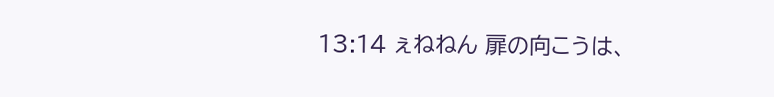13:14 ぇねねん 扉の向こうは、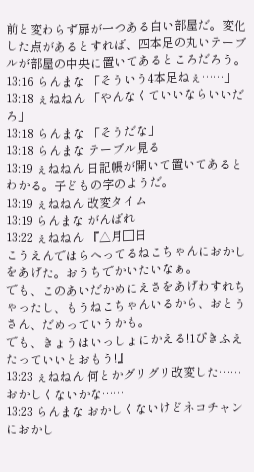前と変わらず扉が一つある白い部屋だ。変化した点があるとすれば、四本足の丸いテーブルが部屋の中央に置いてあるところだろう。
13:16 らんまな 「そういう4本足ねぇ……」
13:18 ぇねねん 「やんなくていいならいいだろ」
13:18 らんまな 「そうだな」
13:18 らんまな テーブル見る
13:19 ぇねねん 日記帳が開いて置いてあるとわかる。子どもの字のようだ。
13:19 ぇねねん 改変タイム
13:19 らんまな がんばれ
13:22 ぇねねん 『△月□日
こうえんではらへってるねこちゃんにおかしをあげた。おうちでかいたいなぁ。
でも、このあいだかめにえさをあげわすれちゃったし、もうねこちゃんいるから、おとうさん、だめっていうかも。
でも、きょうはいっしょにかえる!1ぴきふえたっていいとおもう!』
13:23 ぇねねん 何とかグリグリ改変した……おかしくないかな……
13:23 らんまな おかしくないけどネコチャンにおかし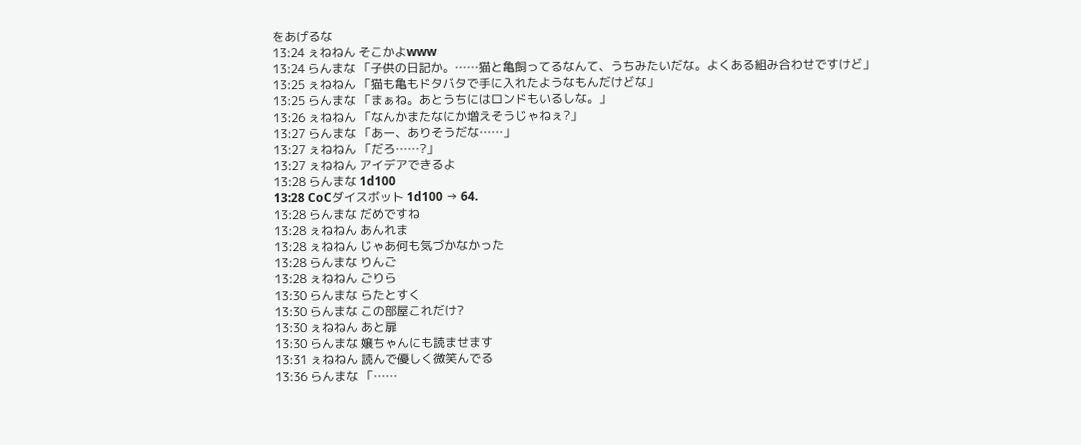をあげるな
13:24 ぇねねん そこかよwww
13:24 らんまな 「子供の日記か。……猫と亀飼ってるなんて、うちみたいだな。よくある組み合わせですけど」
13:25 ぇねねん 「猫も亀もドタバタで手に入れたようなもんだけどな」
13:25 らんまな 「まぁね。あとうちにはロンドもいるしな。」
13:26 ぇねねん 「なんかまたなにか増えそうじゃねぇ?」
13:27 らんまな 「あー、ありそうだな……」
13:27 ぇねねん 「だろ……?」
13:27 ぇねねん アイデアできるよ
13:28 らんまな 1d100
13:28 CoCダイスボット 1d100 → 64.
13:28 らんまな だめですね
13:28 ぇねねん あんれま
13:28 ぇねねん じゃあ何も気づかなかった
13:28 らんまな りんご
13:28 ぇねねん ごりら
13:30 らんまな らたとすく
13:30 らんまな この部屋これだけ?
13:30 ぇねねん あと扉
13:30 らんまな 嬢ちゃんにも読ませます
13:31 ぇねねん 読んで優しく微笑んでる
13:36 らんまな 「……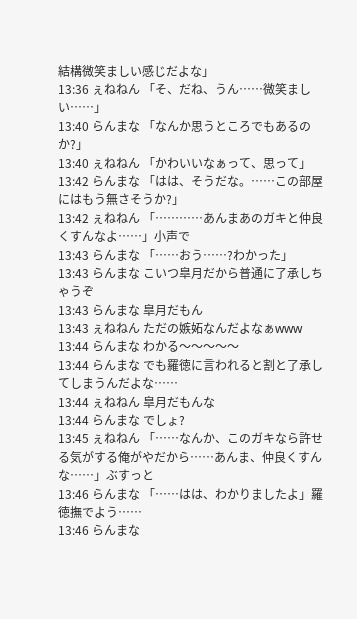結構微笑ましい感じだよな」
13:36 ぇねねん 「そ、だね、うん……微笑ましい……」
13:40 らんまな 「なんか思うところでもあるのか?」
13:40 ぇねねん 「かわいいなぁって、思って」
13:42 らんまな 「はは、そうだな。……この部屋にはもう無さそうか?」
13:42 ぇねねん 「…………あんまあのガキと仲良くすんなよ……」小声で
13:43 らんまな 「……おう……?わかった」
13:43 らんまな こいつ皐月だから普通に了承しちゃうぞ
13:43 らんまな 皐月だもん
13:43 ぇねねん ただの嫉妬なんだよなぁwww
13:44 らんまな わかる〜〜〜〜〜
13:44 らんまな でも羅徳に言われると割と了承してしまうんだよな……
13:44 ぇねねん 皐月だもんな
13:44 らんまな でしょ?
13:45 ぇねねん 「……なんか、このガキなら許せる気がする俺がやだから……あんま、仲良くすんな……」ぶすっと
13:46 らんまな 「……はは、わかりましたよ」羅徳撫でよう……
13:46 らんまな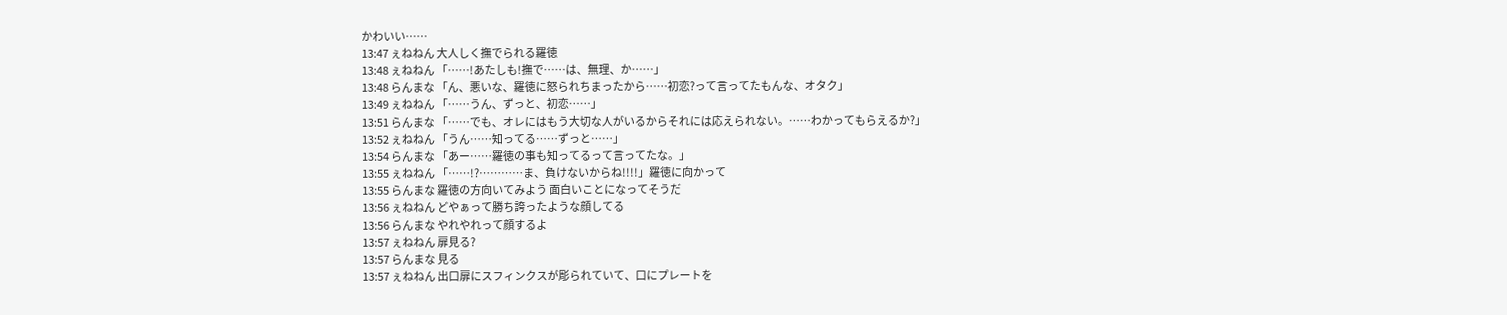かわいい……
13:47 ぇねねん 大人しく撫でられる羅徳
13:48 ぇねねん 「……!あたしも!撫で……は、無理、か……」
13:48 らんまな 「ん、悪いな、羅徳に怒られちまったから……初恋?って言ってたもんな、オタク」
13:49 ぇねねん 「……うん、ずっと、初恋……」
13:51 らんまな 「……でも、オレにはもう大切な人がいるからそれには応えられない。……わかってもらえるか?」
13:52 ぇねねん 「うん……知ってる……ずっと……」
13:54 らんまな 「あー……羅徳の事も知ってるって言ってたな。」
13:55 ぇねねん 「……!?…………ま、負けないからね!!!!」羅徳に向かって
13:55 らんまな 羅徳の方向いてみよう 面白いことになってそうだ
13:56 ぇねねん どやぁって勝ち誇ったような顔してる
13:56 らんまな やれやれって顔するよ
13:57 ぇねねん 扉見る?
13:57 らんまな 見る
13:57 ぇねねん 出口扉にスフィンクスが彫られていて、口にプレートを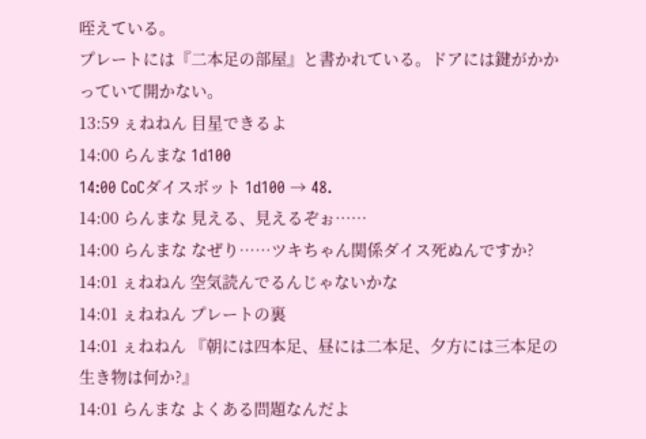咥えている。
プレートには『二本足の部屋』と書かれている。ドアには鍵がかかっていて開かない。
13:59 ぇねねん 目星できるよ
14:00 らんまな 1d100
14:00 CoCダイスボット 1d100 → 48.
14:00 らんまな 見える、見えるぞぉ……
14:00 らんまな なぜり……ツキちゃん関係ダイス死ぬんですか?
14:01 ぇねねん 空気読んでるんじゃないかな
14:01 ぇねねん プレートの裏
14:01 ぇねねん 『朝には四本足、昼には二本足、夕方には三本足の生き物は何か?』
14:01 らんまな よくある問題なんだよ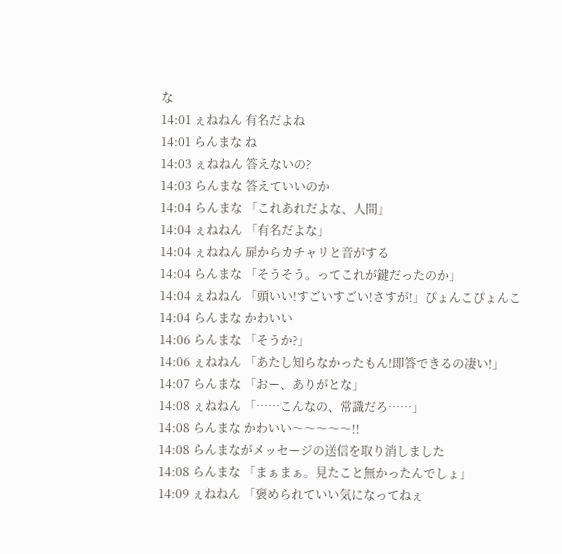な
14:01 ぇねねん 有名だよね
14:01 らんまな ね
14:03 ぇねねん 答えないの?
14:03 らんまな 答えていいのか
14:04 らんまな 「これあれだよな、人間」
14:04 ぇねねん 「有名だよな」
14:04 ぇねねん 扉からカチャリと音がする
14:04 らんまな 「そうそう。ってこれが鍵だったのか」
14:04 ぇねねん 「頭いい!すごいすごい!さすが!」ぴょんこぴょんこ
14:04 らんまな かわいい
14:06 らんまな 「そうか?」
14:06 ぇねねん 「あたし知らなかったもん!即答できるの凄い!」
14:07 らんまな 「おー、ありがとな」
14:08 ぇねねん 「……こんなの、常識だろ……」
14:08 らんまな かわいい〜〜〜〜〜!!
14:08 らんまながメッセージの送信を取り消しました
14:08 らんまな 「まぁまぁ。見たこと無かったんでしょ」
14:09 ぇねねん 「褒められていい気になってねぇ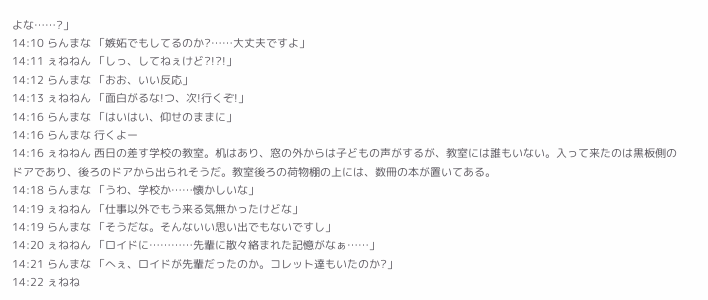よな……?」
14:10 らんまな 「嫉妬でもしてるのか?……大丈夫ですよ」
14:11 ぇねねん 「しっ、してねぇけど?!?!」
14:12 らんまな 「おお、いい反応」
14:13 ぇねねん 「面白がるな!つ、次!行くぞ!」
14:16 らんまな 「はいはい、仰せのままに」
14:16 らんまな 行くよー
14:16 ぇねねん 西日の差す学校の教室。机はあり、窓の外からは子どもの声がするが、教室には誰もいない。入って来たのは黒板側のドアであり、後ろのドアから出られそうだ。教室後ろの荷物棚の上には、数冊の本が置いてある。
14:18 らんまな 「うわ、学校か……懐かしいな」
14:19 ぇねねん 「仕事以外でもう来る気無かったけどな」
14:19 らんまな 「そうだな。そんないい思い出でもないですし」
14:20 ぇねねん 「ロイドに…………先輩に散々絡まれた記憶がなぁ……」
14:21 らんまな 「へぇ、ロイドが先輩だったのか。コレット達もいたのか?」
14:22 ぇねね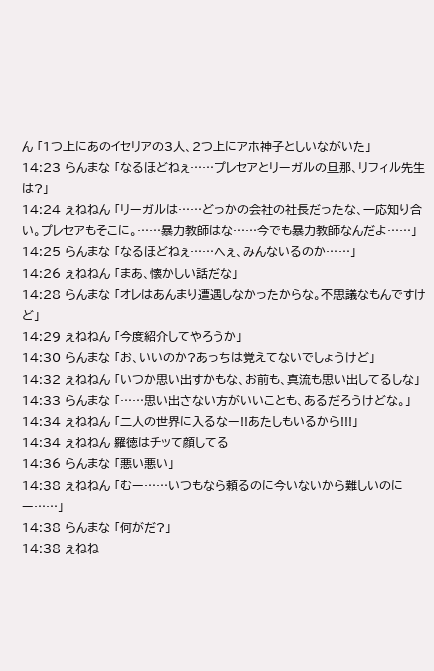ん 「1つ上にあのイセリアの3人、2つ上にアホ神子としいながいた」
14:23 らんまな 「なるほどねぇ……プレセアとリーガルの旦那、リフィル先生は?」
14:24 ぇねねん 「リーガルは……どっかの会社の社長だったな、一応知り合い。プレセアもそこに。……暴力教師はな……今でも暴力教師なんだよ……」
14:25 らんまな 「なるほどねぇ……へぇ、みんないるのか……」
14:26 ぇねねん 「まあ、懐かしい話だな」
14:28 らんまな 「オレはあんまり遭遇しなかったからな。不思議なもんですけど」
14:29 ぇねねん 「今度紹介してやろうか」
14:30 らんまな 「お、いいのか?あっちは覚えてないでしょうけど」
14:32 ぇねねん 「いつか思い出すかもな、お前も、真流も思い出してるしな」
14:33 らんまな 「……思い出さない方がいいことも、あるだろうけどな。」
14:34 ぇねねん 「二人の世界に入るなー!!あたしもいるから!!!」
14:34 ぇねねん 羅徳はチッて顔してる
14:36 らんまな 「悪い悪い」
14:38 ぇねねん 「むー……いつもなら頼るのに今いないから難しいのにー……」
14:38 らんまな 「何がだ?」
14:38 ぇねね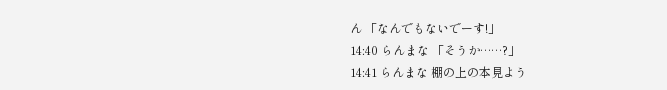ん 「なんでもないでーす!」
14:40 らんまな 「そうか……?」
14:41 らんまな 棚の上の本見よう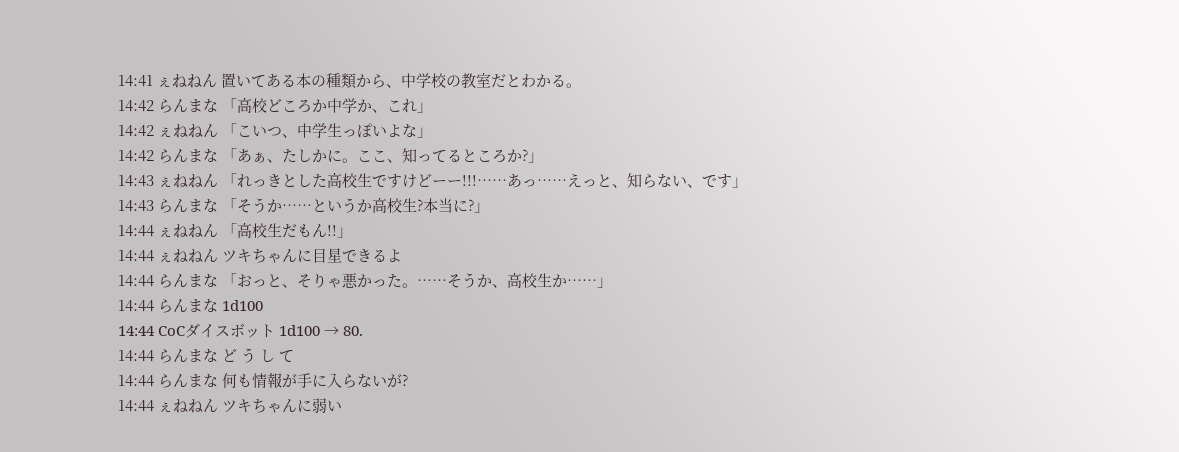14:41 ぇねねん 置いてある本の種類から、中学校の教室だとわかる。
14:42 らんまな 「高校どころか中学か、これ」
14:42 ぇねねん 「こいつ、中学生っぽいよな」
14:42 らんまな 「あぁ、たしかに。ここ、知ってるところか?」
14:43 ぇねねん 「れっきとした高校生ですけどーー!!!……あっ……えっと、知らない、です」
14:43 らんまな 「そうか……というか高校生?本当に?」
14:44 ぇねねん 「高校生だもん!!」
14:44 ぇねねん ツキちゃんに目星できるよ
14:44 らんまな 「おっと、そりゃ悪かった。……そうか、高校生か……」
14:44 らんまな 1d100
14:44 CoCダイスボット 1d100 → 80.
14:44 らんまな ど う し て
14:44 らんまな 何も情報が手に入らないが?
14:44 ぇねねん ツキちゃんに弱い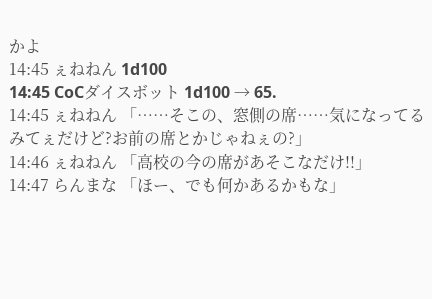かよ
14:45 ぇねねん 1d100
14:45 CoCダイスボット 1d100 → 65.
14:45 ぇねねん 「……そこの、窓側の席……気になってるみてぇだけど?お前の席とかじゃねぇの?」
14:46 ぇねねん 「高校の今の席があそこなだけ!!」
14:47 らんまな 「ほー、でも何かあるかもな」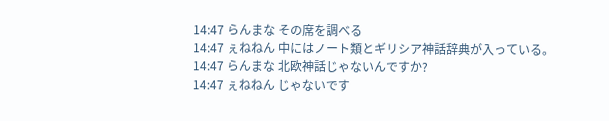14:47 らんまな その席を調べる
14:47 ぇねねん 中にはノート類とギリシア神話辞典が入っている。
14:47 らんまな 北欧神話じゃないんですか?
14:47 ぇねねん じゃないです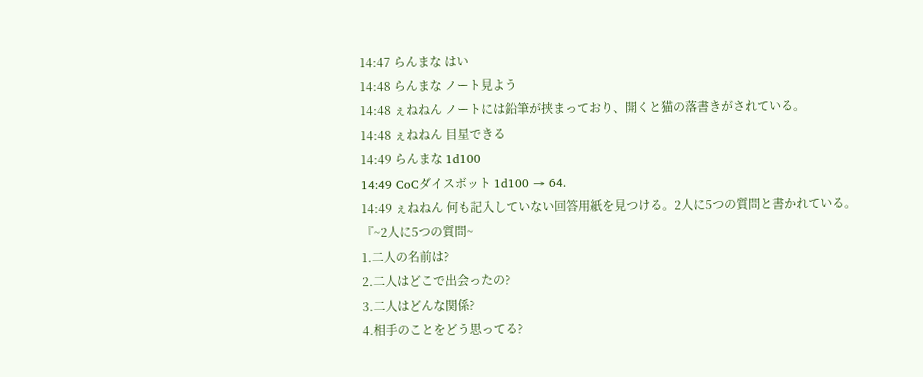14:47 らんまな はい
14:48 らんまな ノート見よう
14:48 ぇねねん ノートには鉛筆が挟まっており、開くと猫の落書きがされている。
14:48 ぇねねん 目星できる
14:49 らんまな 1d100
14:49 CoCダイスボット 1d100 → 64.
14:49 ぇねねん 何も記入していない回答用紙を見つける。2人に5つの質問と書かれている。
『~2人に5つの質問~
1.二人の名前は?
2.二人はどこで出会ったの?
3.二人はどんな関係?
4.相手のことをどう思ってる?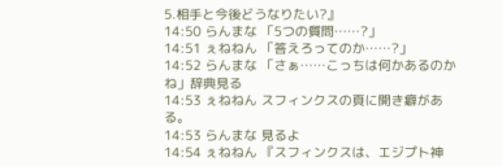5.相手と今後どうなりたい?』
14:50 らんまな 「5つの質問……?」
14:51 ぇねねん 「答えろってのか……?」
14:52 らんまな 「さぁ……こっちは何かあるのかね」辞典見る
14:53 ぇねねん スフィンクスの頁に開き癖がある。
14:53 らんまな 見るよ
14:54 ぇねねん 『スフィンクスは、エジプト神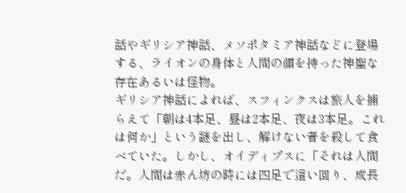話やギリシア神話、メソポタミア神話などに登場する、ライオンの身体と人間の顔を持った神聖な存在あるいは怪物。
ギリシア神話によれば、スフィンクスは旅人を捕らえて「朝は4本足、昼は2本足、夜は3本足。これは何か」という謎を出し、解けない者を殺して食べていた。しかし、オイディプスに「それは人間だ。人間は赤ん坊の時には四足で這い回り、成長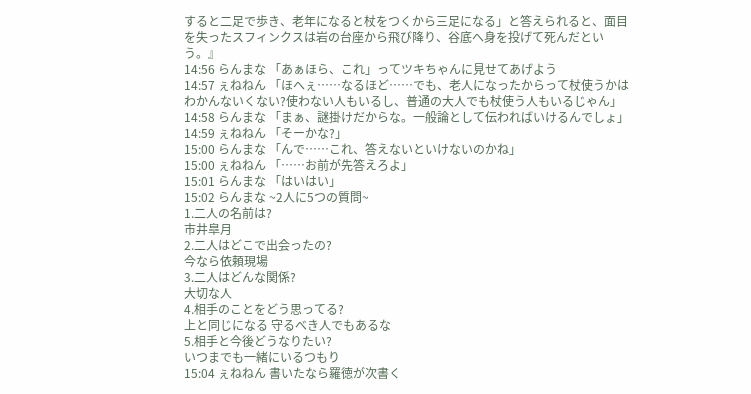すると二足で歩き、老年になると杖をつくから三足になる」と答えられると、面目を失ったスフィンクスは岩の台座から飛び降り、谷底へ身を投げて死んだという。』
14:56 らんまな 「あぁほら、これ」ってツキちゃんに見せてあげよう
14:57 ぇねねん 「ほへぇ……なるほど……でも、老人になったからって杖使うかはわかんないくない?使わない人もいるし、普通の大人でも杖使う人もいるじゃん」
14:58 らんまな 「まぁ、謎掛けだからな。一般論として伝わればいけるんでしょ」
14:59 ぇねねん 「そーかな?」
15:00 らんまな 「んで……これ、答えないといけないのかね」
15:00 ぇねねん 「……お前が先答えろよ」
15:01 らんまな 「はいはい」
15:02 らんまな ~2人に5つの質問~
1.二人の名前は?
市井皐月
2.二人はどこで出会ったの?
今なら依頼現場
3.二人はどんな関係?
大切な人
4.相手のことをどう思ってる?
上と同じになる 守るべき人でもあるな
5.相手と今後どうなりたい?
いつまでも一緒にいるつもり
15:04 ぇねねん 書いたなら羅徳が次書く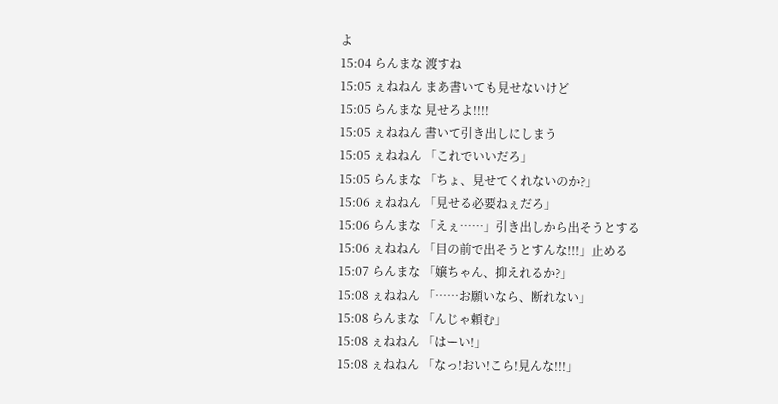よ
15:04 らんまな 渡すね
15:05 ぇねねん まあ書いても見せないけど
15:05 らんまな 見せろよ!!!!
15:05 ぇねねん 書いて引き出しにしまう
15:05 ぇねねん 「これでいいだろ」
15:05 らんまな 「ちょ、見せてくれないのか?」
15:06 ぇねねん 「見せる必要ねぇだろ」
15:06 らんまな 「えぇ……」引き出しから出そうとする
15:06 ぇねねん 「目の前で出そうとすんな!!!」止める
15:07 らんまな 「嬢ちゃん、抑えれるか?」
15:08 ぇねねん 「……お願いなら、断れない」
15:08 らんまな 「んじゃ頼む」
15:08 ぇねねん 「はーい!」
15:08 ぇねねん 「なっ!おい!こら!見んな!!!」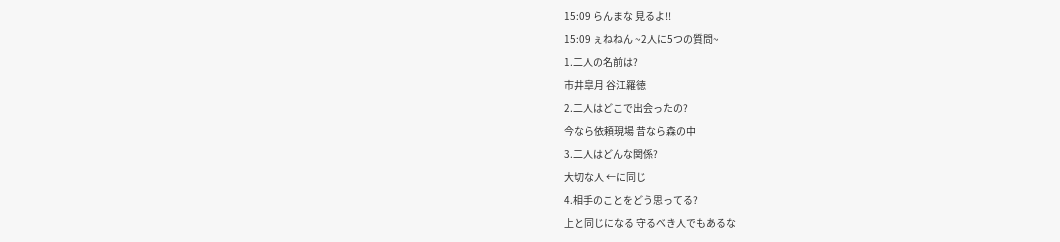15:09 らんまな 見るよ!!
15:09 ぇねねん ~2人に5つの質問~
1.二人の名前は?
市井皐月 谷江羅徳
2.二人はどこで出会ったの?
今なら依頼現場 昔なら森の中
3.二人はどんな関係?
大切な人 ←に同じ
4.相手のことをどう思ってる?
上と同じになる 守るべき人でもあるな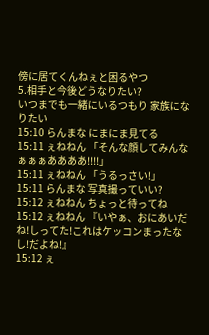傍に居てくんねぇと困るやつ
5.相手と今後どうなりたい?
いつまでも一緒にいるつもり 家族になりたい
15:10 らんまな にまにま見てる
15:11 ぇねねん 「そんな顔してみんなぁぁぁああああ!!!!」
15:11 ぇねねん 「うるっさい!」
15:11 らんまな 写真撮っていい?
15:12 ぇねねん ちょっと待ってね
15:12 ぇねねん 『いやぁ、おにあいだね!しってた!これはケッコンまったなし!だよね!』
15:12 ぇ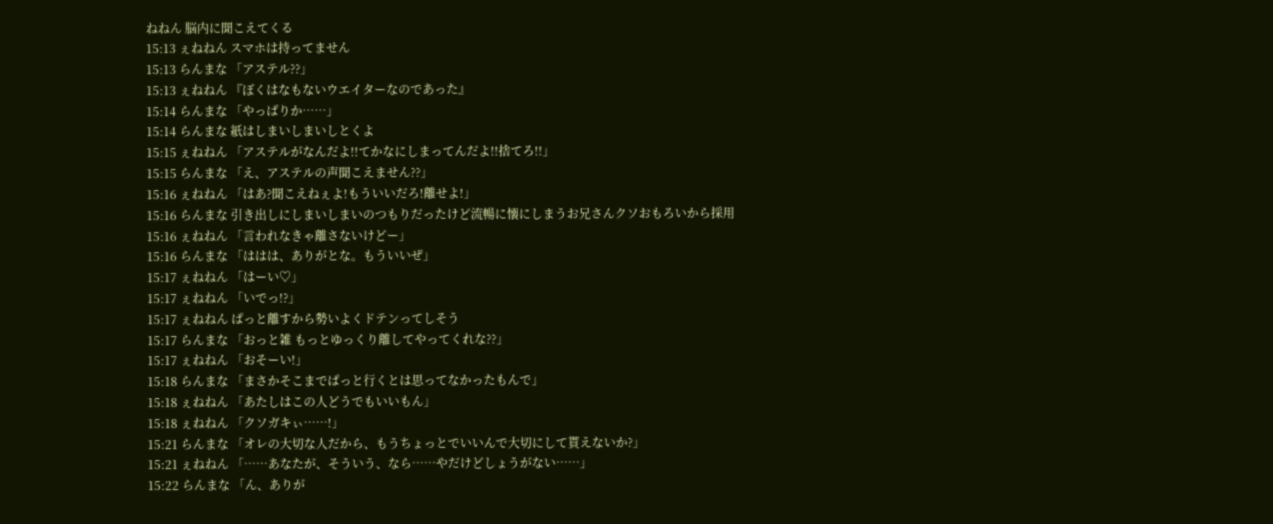ねねん 脳内に聞こえてくる
15:13 ぇねねん スマホは持ってません
15:13 らんまな 「アステル??」
15:13 ぇねねん 『ぼくはなもないウエイターなのであった』
15:14 らんまな 「やっぱりか……」
15:14 らんまな 紙はしまいしまいしとくよ
15:15 ぇねねん 「アステルがなんだよ!!てかなにしまってんだよ!!捨てろ!!」
15:15 らんまな 「え、アステルの声聞こえません??」
15:16 ぇねねん 「はあ?聞こえねぇよ!もういいだろ!離せよ!」
15:16 らんまな 引き出しにしまいしまいのつもりだったけど流暢に懐にしまうお兄さんクソおもろいから採用
15:16 ぇねねん 「言われなきゃ離さないけどー」
15:16 らんまな 「ははは、ありがとな。もういいぜ」
15:17 ぇねねん 「はーい♡」
15:17 ぇねねん 「いでっ!?」
15:17 ぇねねん ぱっと離すから勢いよくドテンってしそう
15:17 らんまな 「おっと雑 もっとゆっくり離してやってくれな??」
15:17 ぇねねん 「おそーい!」
15:18 らんまな 「まさかそこまでぱっと行くとは思ってなかったもんで」
15:18 ぇねねん 「あたしはこの人どうでもいいもん」
15:18 ぇねねん 「クソガキぃ……!」
15:21 らんまな 「オレの大切な人だから、もうちょっとでいいんで大切にして貰えないか?」
15:21 ぇねねん 「……あなたが、そういう、なら……やだけどしょうがない……」
15:22 らんまな 「ん、ありが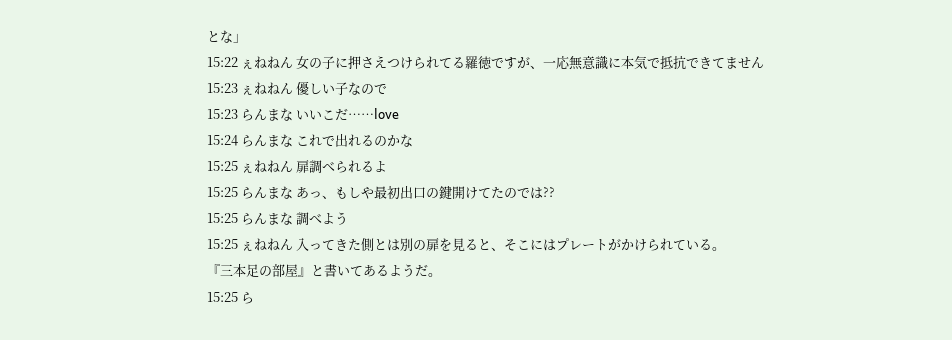とな」
15:22 ぇねねん 女の子に押さえつけられてる羅徳ですが、一応無意識に本気で抵抗できてません
15:23 ぇねねん 優しい子なので
15:23 らんまな いいこだ……love
15:24 らんまな これで出れるのかな
15:25 ぇねねん 扉調べられるよ
15:25 らんまな あっ、もしや最初出口の鍵開けてたのでは??
15:25 らんまな 調べよう
15:25 ぇねねん 入ってきた側とは別の扉を見ると、そこにはプレートがかけられている。
『三本足の部屋』と書いてあるようだ。
15:25 ら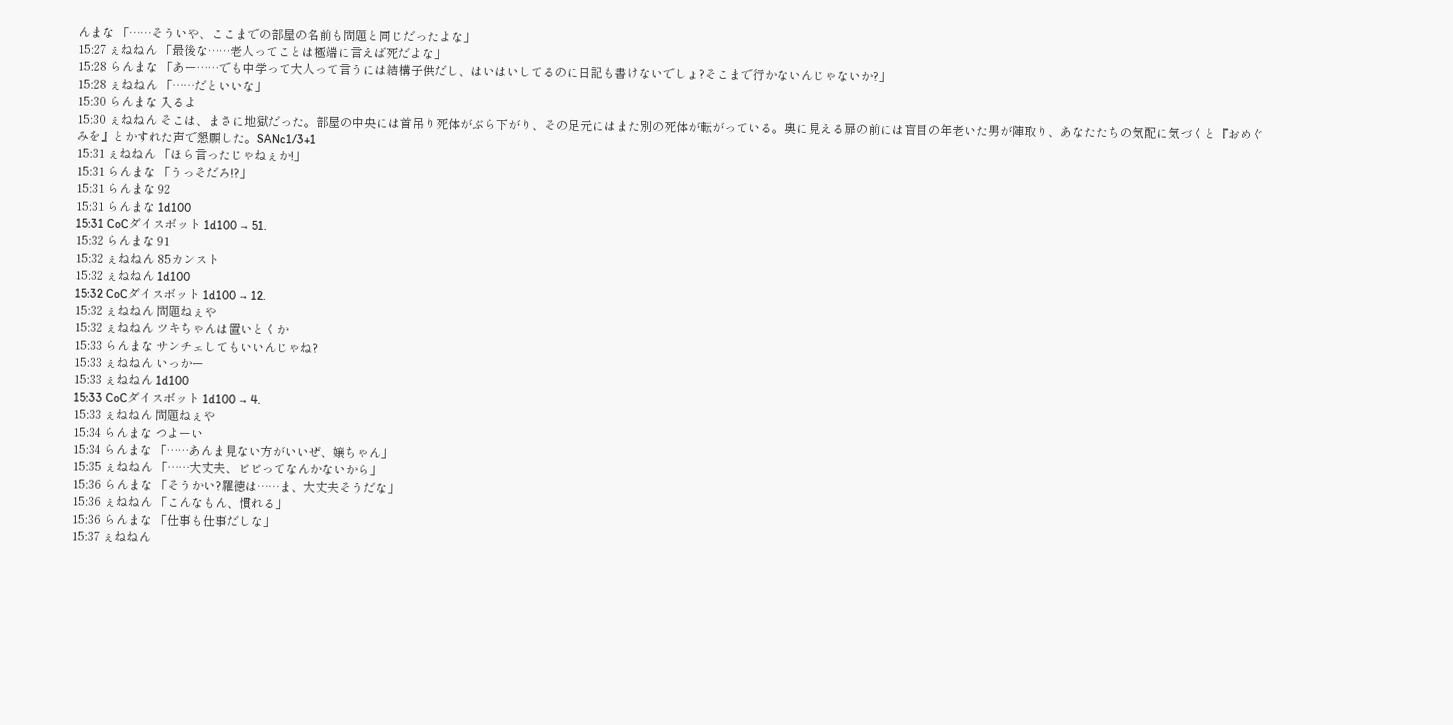んまな 「……そういや、ここまでの部屋の名前も問題と同じだったよな」
15:27 ぇねねん 「最後な……老人ってことは極端に言えば死だよな」
15:28 らんまな 「あー……でも中学って大人って言うには結構子供だし、はいはいしてるのに日記も書けないでしょ?そこまで行かないんじゃないか?」
15:28 ぇねねん 「……だといいな」
15:30 らんまな 入るよ
15:30 ぇねねん そこは、まさに地獄だった。部屋の中央には首吊り死体がぶら下がり、その足元にはまた別の死体が転がっている。奥に見える扉の前には盲目の年老いた男が陣取り、あなたたちの気配に気づくと『おめぐみを』とかすれた声で懇願した。SANc1/3+1
15:31 ぇねねん 「ほら言ったじゃねぇか!」
15:31 らんまな 「うっそだろ!?」
15:31 らんまな 92
15:31 らんまな 1d100
15:31 CoCダイスボット 1d100 → 51.
15:32 らんまな 91
15:32 ぇねねん 85カンスト
15:32 ぇねねん 1d100
15:32 CoCダイスボット 1d100 → 12.
15:32 ぇねねん 問題ねぇや
15:32 ぇねねん ツキちゃんは置いとくか
15:33 らんまな サンチェしてもいいんじゃね?
15:33 ぇねねん いっかー
15:33 ぇねねん 1d100
15:33 CoCダイスボット 1d100 → 4.
15:33 ぇねねん 問題ねぇや
15:34 らんまな つよーい
15:34 らんまな 「……あんま見ない方がいいぜ、嬢ちゃん」
15:35 ぇねねん 「……大丈夫、ビビってなんかないから」
15:36 らんまな 「そうかい?羅徳は……ま、大丈夫そうだな」
15:36 ぇねねん 「こんなもん、慣れる」
15:36 らんまな 「仕事も仕事だしな」
15:37 ぇねねん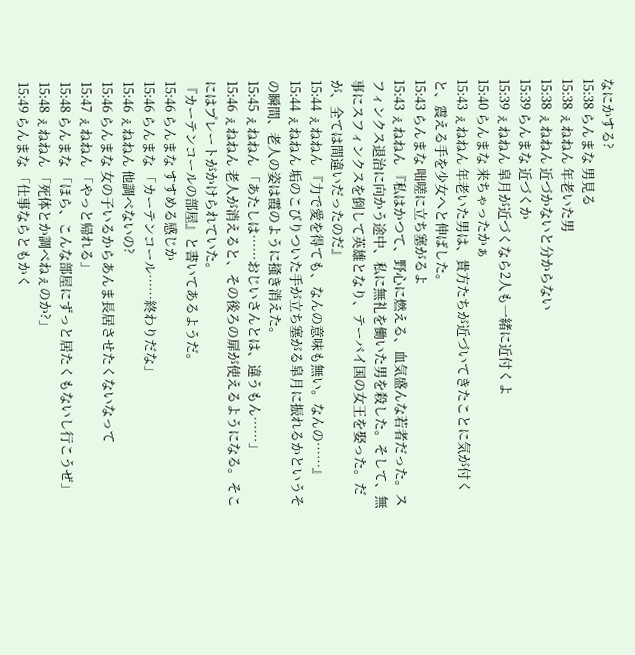なにかする?
15:38 らんまな 男見る
15:38 ぇねねん 年老いた男
15:38 ぇねねん 近づかないと分からない
15:39 らんまな 近づくか
15:39 ぇねねん 皐月が近づくなら2人も一緒に近付くよ
15:40 らんまな 来ちゃったかぁ
15:43 ぇねねん 年老いた男は、貴方たちが近づいてきたことに気が付くと、震える手を少女へと伸ばした。
15:43 らんまな 咄嗟に立ち塞がるよ
15:43 ぇねねん 『私はかつて、野心に燃える、血気盛んな若者だった。スフィンクス退治に向かう途中、私に無礼を働いた男を殺した。そして、無事にスフィンクスを倒して英雄となり、テーバイ国の女王を娶った。だが、全ては間違いだったのだ』
15:44 ぇねねん 『力で愛を得ても、なんの意味も無い。なんの……』
15:44 ぇねねん 垢のこびりついた手が立ち塞がる皐月に振れるかというその瞬間、老人の姿は霞のように掻き消えた。
15:45 ぇねねん 「あたしは……おじいさんとは、違うもん……」
15:46 ぇねねん 老人が消えると、その後ろの扉が使えるようになる。そこにはプレートがかけられていた。
『カーテンコールの部屋』と書いてあるようだ。
15:46 らんまな すすめる感じか
15:46 らんまな 「カーテンコール……終わりだな」
15:46 ぇねねん 他調べないの?
15:46 らんまな 女の子いるからあんま長居させたくないなって
15:47 ぇねねん 「やっと帰れる」
15:48 らんまな 「ほら、こんな部屋にずっと居たくもないし行こうぜ」
15:48 ぇねねん 「死体とか調べねぇのか?」
15:49 らんまな 「仕事ならともかく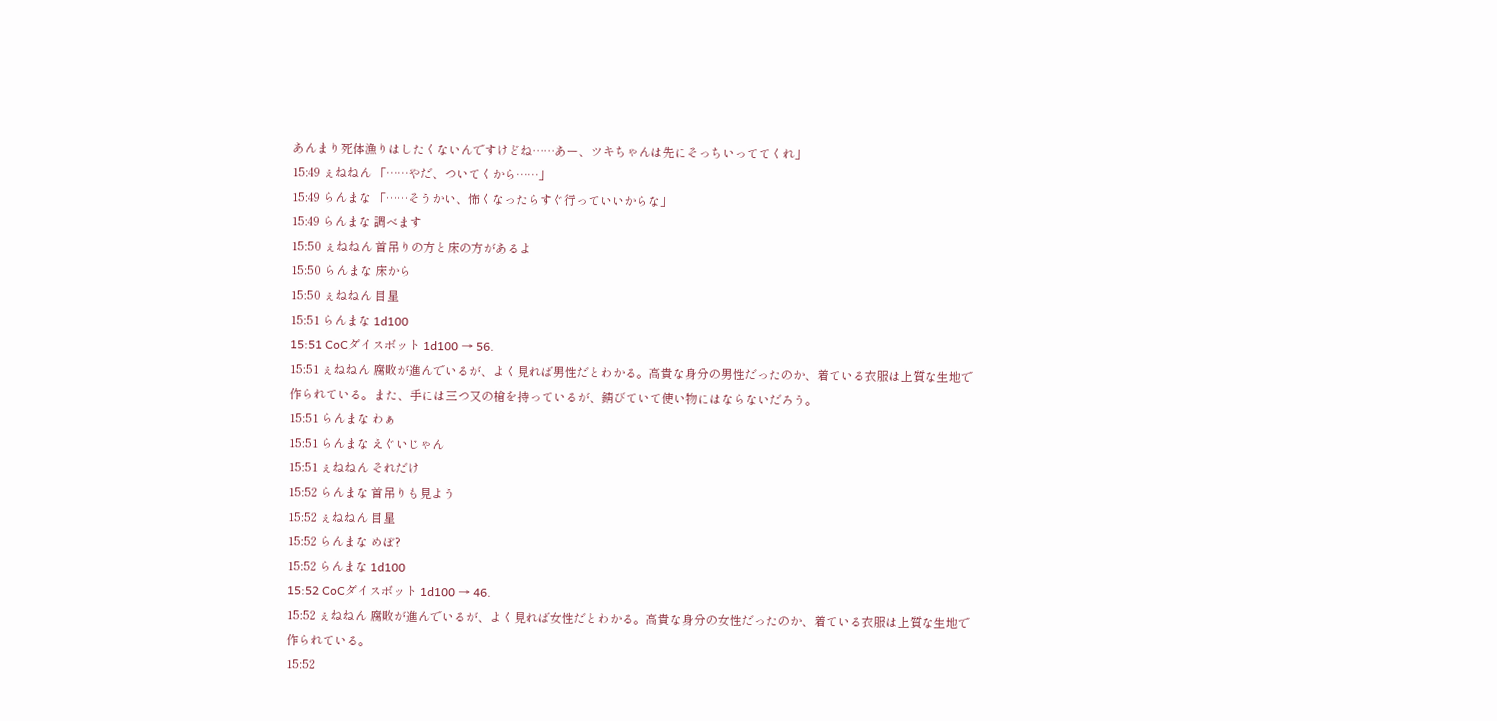あんまり死体漁りはしたくないんですけどね……あー、ツキちゃんは先にそっちいっててくれ」
15:49 ぇねねん 「……やだ、ついてくから……」
15:49 らんまな 「……そうかい、怖くなったらすぐ行っていいからな」
15:49 らんまな 調べます
15:50 ぇねねん 首吊りの方と床の方があるよ
15:50 らんまな 床から
15:50 ぇねねん 目星
15:51 らんまな 1d100
15:51 CoCダイスボット 1d100 → 56.
15:51 ぇねねん 腐敗が進んでいるが、よく見れば男性だとわかる。高貴な身分の男性だったのか、着ている衣服は上質な生地で作られている。また、手には三つ又の槍を持っているが、錆びていて使い物にはならないだろう。
15:51 らんまな わぁ
15:51 らんまな えぐいじゃん
15:51 ぇねねん それだけ
15:52 らんまな 首吊りも見よう
15:52 ぇねねん 目星
15:52 らんまな めぼ?
15:52 らんまな 1d100
15:52 CoCダイスボット 1d100 → 46.
15:52 ぇねねん 腐敗が進んでいるが、よく見れば女性だとわかる。高貴な身分の女性だったのか、着ている衣服は上質な生地で作られている。
15:52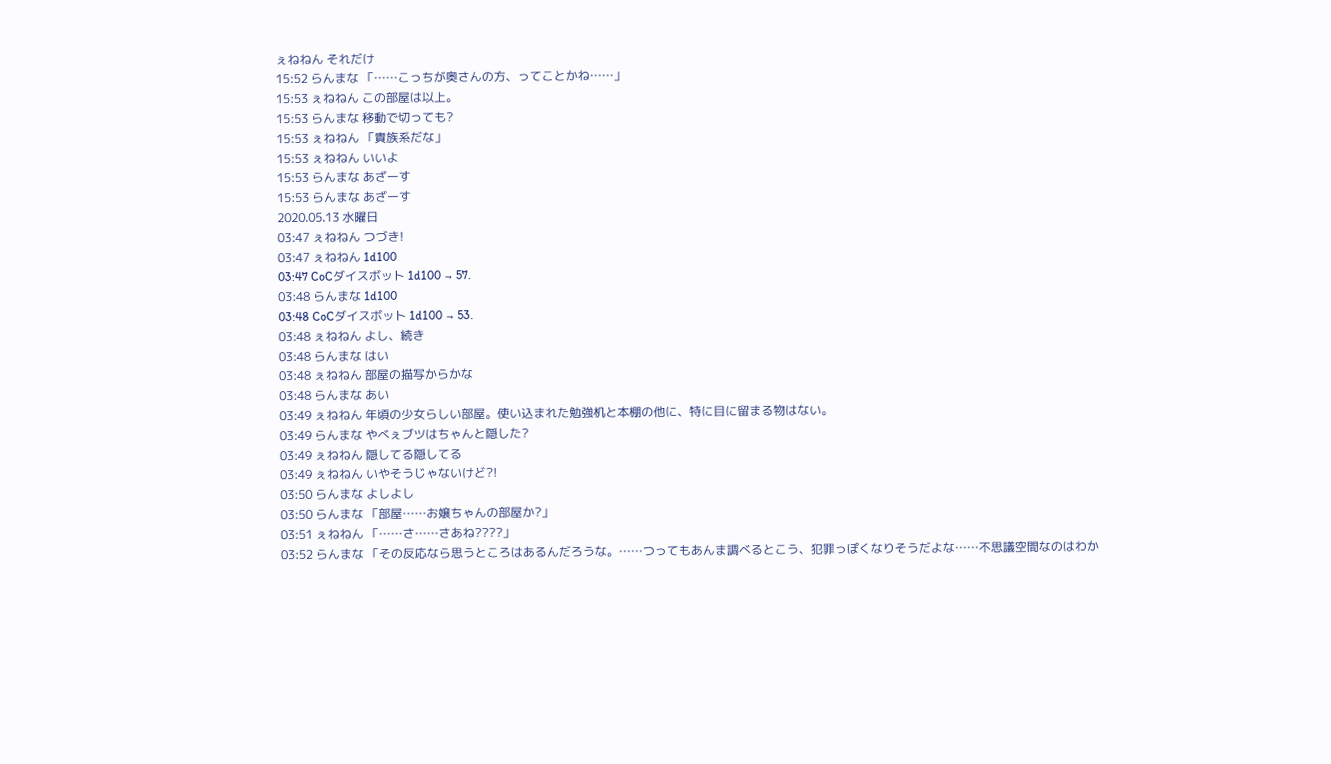ぇねねん それだけ
15:52 らんまな 「……こっちが奥さんの方、ってことかね……」
15:53 ぇねねん この部屋は以上。
15:53 らんまな 移動で切っても?
15:53 ぇねねん 「貴族系だな」
15:53 ぇねねん いいよ
15:53 らんまな あざーす
15:53 らんまな あざーす
2020.05.13 水曜日
03:47 ぇねねん つづき!
03:47 ぇねねん 1d100
03:47 CoCダイスボット 1d100 → 57.
03:48 らんまな 1d100
03:48 CoCダイスボット 1d100 → 53.
03:48 ぇねねん よし、続き
03:48 らんまな はい
03:48 ぇねねん 部屋の描写からかな
03:48 らんまな あい
03:49 ぇねねん 年頃の少女らしい部屋。使い込まれた勉強机と本棚の他に、特に目に留まる物はない。
03:49 らんまな やべぇブツはちゃんと隠した?
03:49 ぇねねん 隠してる隠してる
03:49 ぇねねん いやそうじゃないけど?!
03:50 らんまな よしよし
03:50 らんまな 「部屋……お嬢ちゃんの部屋か?」
03:51 ぇねねん 「……さ……さあね????」
03:52 らんまな 「その反応なら思うところはあるんだろうな。……つってもあんま調べるとこう、犯罪っぽくなりそうだよな……不思議空間なのはわか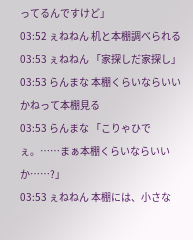ってるんですけど」
03:52 ぇねねん 机と本棚調べられる
03:53 ぇねねん 「家探しだ家探し」
03:53 らんまな 本棚くらいならいいかねって本棚見る
03:53 らんまな 「こりゃひでぇ。……まぁ本棚くらいならいいか……?」
03:53 ぇねねん 本棚には、小さな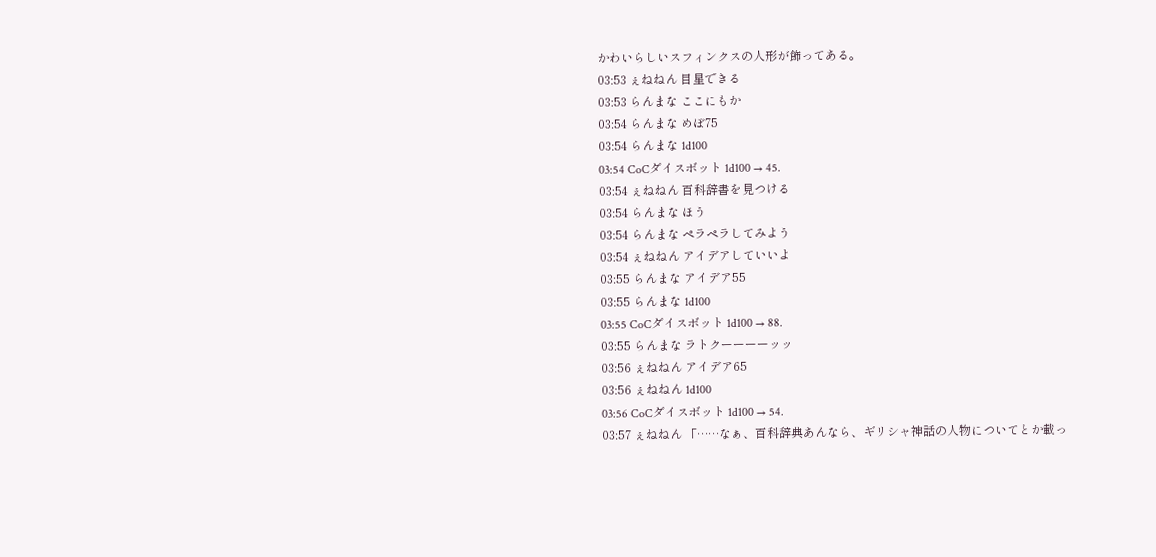かわいらしいスフィンクスの人形が飾ってある。
03:53 ぇねねん 目星できる
03:53 らんまな ここにもか
03:54 らんまな めぼ75
03:54 らんまな 1d100
03:54 CoCダイスボット 1d100 → 45.
03:54 ぇねねん 百科辞書を見つける
03:54 らんまな ほう
03:54 らんまな ペラペラしてみよう
03:54 ぇねねん アイデアしていいよ
03:55 らんまな アイデア55
03:55 らんまな 1d100
03:55 CoCダイスボット 1d100 → 88.
03:55 らんまな ラトクーーーーッッ
03:56 ぇねねん アイデア65
03:56 ぇねねん 1d100
03:56 CoCダイスボット 1d100 → 54.
03:57 ぇねねん 「……なぁ、百科辞典あんなら、ギリシャ神話の人物についてとか載っ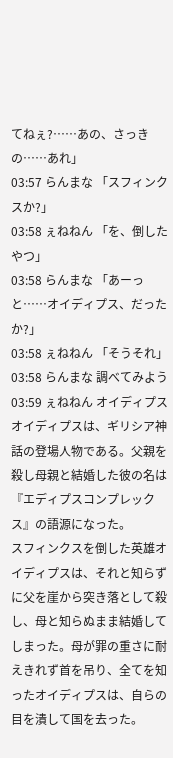てねぇ?……あの、さっきの……あれ」
03:57 らんまな 「スフィンクスか?」
03:58 ぇねねん 「を、倒したやつ」
03:58 らんまな 「あーっと……オイディプス、だったか?」
03:58 ぇねねん 「そうそれ」
03:58 らんまな 調べてみよう
03:59 ぇねねん オイディプス
オイディプスは、ギリシア神話の登場人物である。父親を殺し母親と結婚した彼の名は『エディプスコンプレックス』の語源になった。
スフィンクスを倒した英雄オイディプスは、それと知らずに父を崖から突き落として殺し、母と知らぬまま結婚してしまった。母が罪の重さに耐えきれず首を吊り、全てを知ったオイディプスは、自らの目を潰して国を去った。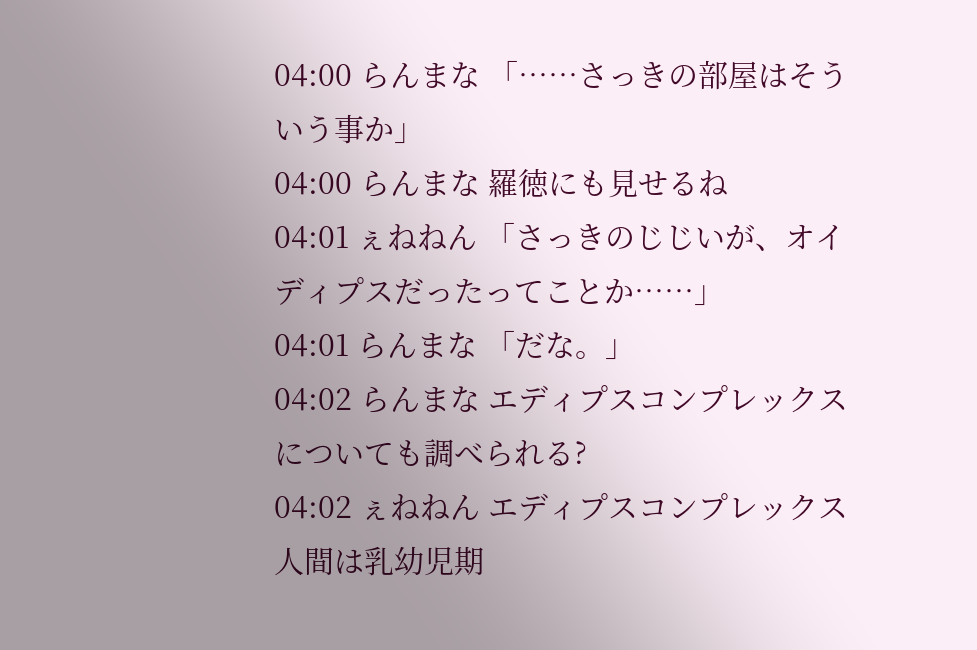04:00 らんまな 「……さっきの部屋はそういう事か」
04:00 らんまな 羅徳にも見せるね
04:01 ぇねねん 「さっきのじじいが、オイディプスだったってことか……」
04:01 らんまな 「だな。」
04:02 らんまな エディプスコンプレックスについても調べられる?
04:02 ぇねねん エディプスコンプレックス
人間は乳幼児期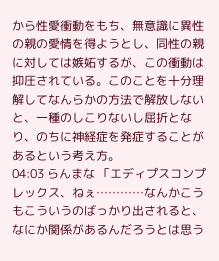から性愛衝動をもち、無意識に異性の親の愛情を得ようとし、同性の親に対しては嫉妬するが、この衝動は抑圧されている。このことを十分理解してなんらかの方法で解放しないと、一種のしこりないし屈折となり、のちに神経症を発症することがあるという考え方。
04:03 らんまな 「エディプスコンプレックス、ねぇ…………なんかこうもこういうのばっかり出されると、なにか関係があるんだろうとは思う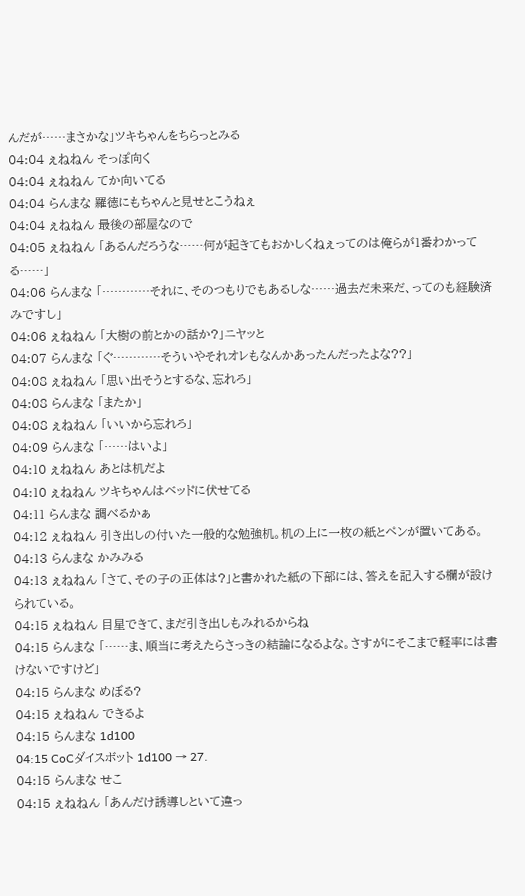んだが……まさかな」ツキちゃんをちらっとみる
04:04 ぇねねん そっぽ向く
04:04 ぇねねん てか向いてる
04:04 らんまな 羅徳にもちゃんと見せとこうねぇ
04:04 ぇねねん 最後の部屋なので
04:05 ぇねねん 「あるんだろうな……何が起きてもおかしくねぇってのは俺らが1番わかってる……」
04:06 らんまな 「…………それに、そのつもりでもあるしな……過去だ未来だ、ってのも経験済みですし」
04:06 ぇねねん 「大樹の前とかの話か?」ニヤッと
04:07 らんまな 「ぐ…………そういやそれオレもなんかあったんだったよな??」
04:08 ぇねねん 「思い出そうとするな、忘れろ」
04:08 らんまな 「またか」
04:08 ぇねねん 「いいから忘れろ」
04:09 らんまな 「……はいよ」
04:10 ぇねねん あとは机だよ
04:10 ぇねねん ツキちゃんはベッドに伏せてる
04:11 らんまな 調べるかぁ
04:12 ぇねねん 引き出しの付いた一般的な勉強机。机の上に一枚の紙とペンが置いてある。
04:13 らんまな かみみる
04:13 ぇねねん 「さて、その子の正体は?」と書かれた紙の下部には、答えを記入する欄が設けられている。
04:15 ぇねねん 目星できて、まだ引き出しもみれるからね
04:15 らんまな 「……ま、順当に考えたらさっきの結論になるよな。さすがにそこまで軽率には書けないですけど」
04:15 らんまな めぼる?
04:15 ぇねねん できるよ
04:15 らんまな 1d100
04:15 CoCダイスボット 1d100 → 27.
04:15 らんまな せこ
04:15 ぇねねん 「あんだけ誘導しといて違っ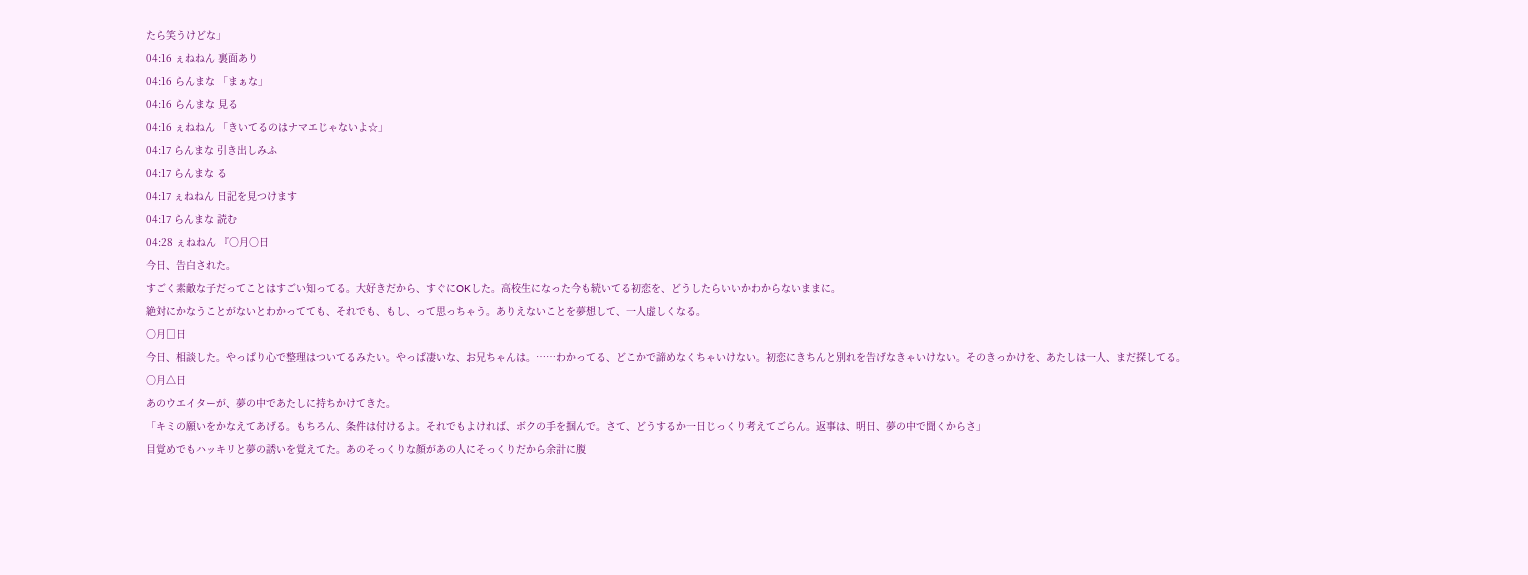たら笑うけどな」
04:16 ぇねねん 裏面あり
04:16 らんまな 「まぁな」
04:16 らんまな 見る
04:16 ぇねねん 「きいてるのはナマエじゃないよ☆」
04:17 らんまな 引き出しみふ
04:17 らんまな る
04:17 ぇねねん 日記を見つけます
04:17 らんまな 読む
04:28 ぇねねん 『○月○日
今日、告白された。
すごく素敵な子だってことはすごい知ってる。大好きだから、すぐにOKした。高校生になった今も続いてる初恋を、どうしたらいいかわからないままに。
絶対にかなうことがないとわかってても、それでも、もし、って思っちゃう。ありえないことを夢想して、一人虚しくなる。
○月□日
今日、相談した。やっぱり心で整理はついてるみたい。やっぱ凄いな、お兄ちゃんは。……わかってる、どこかで諦めなくちゃいけない。初恋にきちんと別れを告げなきゃいけない。そのきっかけを、あたしは一人、まだ探してる。
○月△日
あのウエイターが、夢の中であたしに持ちかけてきた。
「キミの願いをかなえてあげる。もちろん、条件は付けるよ。それでもよければ、ボクの手を掴んで。さて、どうするか一日じっくり考えてごらん。返事は、明日、夢の中で聞くからさ」
目覚めでもハッキリと夢の誘いを覚えてた。あのそっくりな顔があの人にそっくりだから余計に腹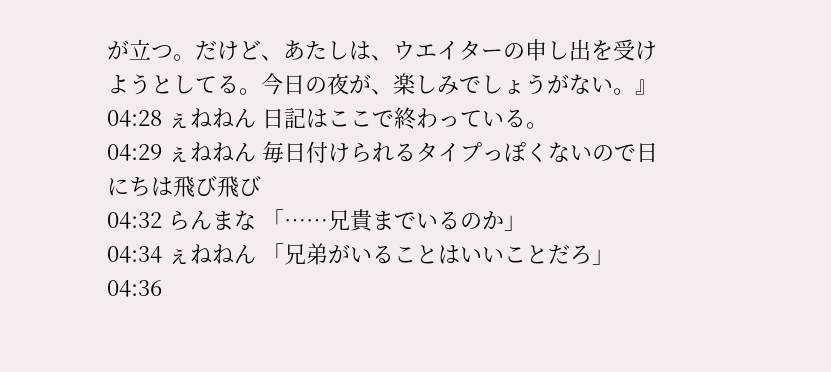が立つ。だけど、あたしは、ウエイターの申し出を受けようとしてる。今日の夜が、楽しみでしょうがない。』
04:28 ぇねねん 日記はここで終わっている。
04:29 ぇねねん 毎日付けられるタイプっぽくないので日にちは飛び飛び
04:32 らんまな 「……兄貴までいるのか」
04:34 ぇねねん 「兄弟がいることはいいことだろ」
04:36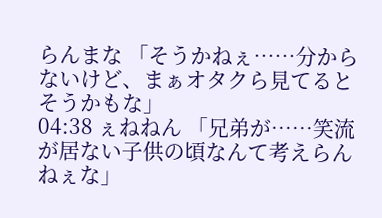らんまな 「そうかねぇ……分からないけど、まぁオタクら見てるとそうかもな」
04:38 ぇねねん 「兄弟が……笑流が居ない子供の頃なんて考えらんねぇな」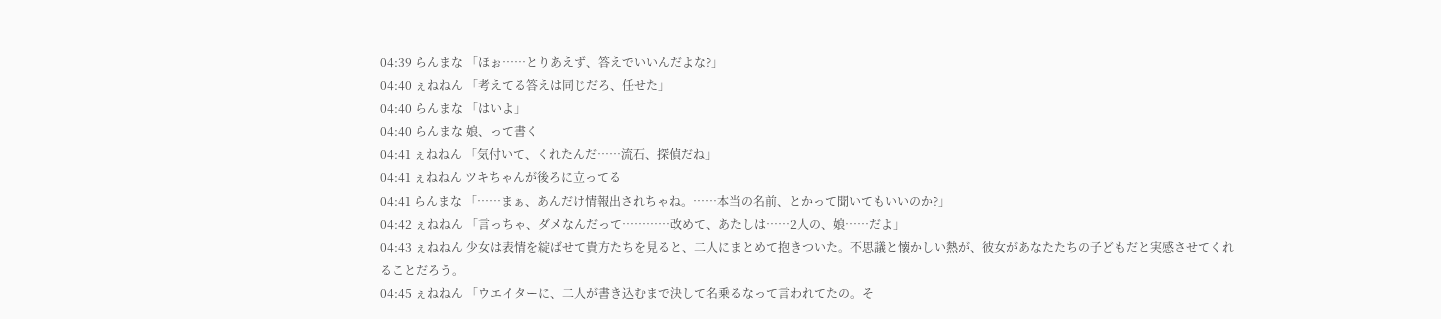04:39 らんまな 「ほぉ……とりあえず、答えでいいんだよな?」
04:40 ぇねねん 「考えてる答えは同じだろ、任せた」
04:40 らんまな 「はいよ」
04:40 らんまな 娘、って書く
04:41 ぇねねん 「気付いて、くれたんだ……流石、探偵だね」
04:41 ぇねねん ツキちゃんが後ろに立ってる
04:41 らんまな 「……まぁ、あんだけ情報出されちゃね。……本当の名前、とかって聞いてもいいのか?」
04:42 ぇねねん 「言っちゃ、ダメなんだって…………改めて、あたしは……2人の、娘……だよ」
04:43 ぇねねん 少女は表情を綻ばせて貴方たちを見ると、二人にまとめて抱きついた。不思議と懐かしい熱が、彼女があなたたちの子どもだと実感させてくれることだろう。
04:45 ぇねねん 「ウエイターに、二人が書き込むまで決して名乗るなって言われてたの。そ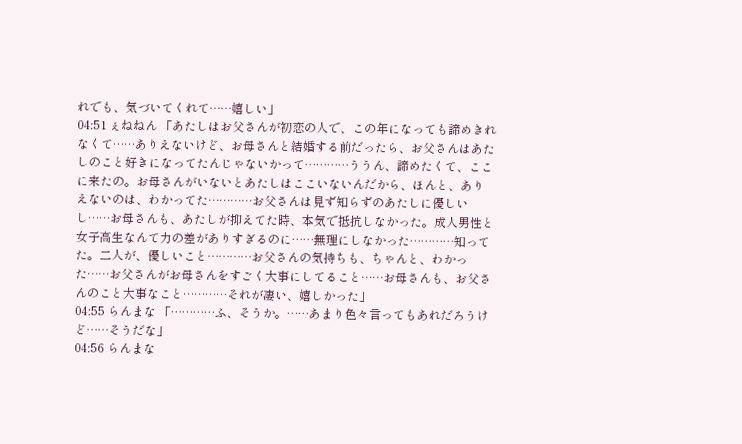れでも、気づいてくれて……嬉しい」
04:51 ぇねねん 「あたしはお父さんが初恋の人で、この年になっても諦めきれなくて……ありえないけど、お母さんと結婚する前だったら、お父さんはあたしのこと好きになってたんじゃないかって…………ううん、諦めたくて、ここに来たの。お母さんがいないとあたしはここいないんだから、ほんと、ありえないのは、わかってた…………お父さんは見ず知らずのあたしに優しいし……お母さんも、あたしが抑えてた時、本気で抵抗しなかった。成人男性と女子高生なんて力の差がありすぎるのに……無理にしなかった…………知ってた。二人が、優しいこと…………お父さんの気持ちも、ちゃんと、わかった……お父さんがお母さんをすごく大事にしてること……お母さんも、お父さんのこと大事なこと…………それが凄い、嬉しかった」
04:55 らんまな 「…………ふ、そうか。……あまり色々言ってもあれだろうけど……そうだな」
04:56 らんまな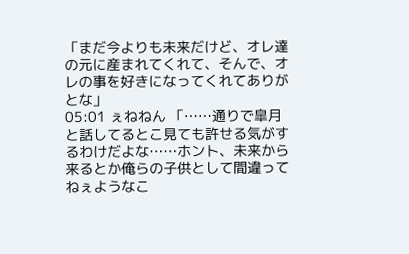「まだ今よりも未来だけど、オレ達の元に産まれてくれて、そんで、オレの事を好きになってくれてありがとな」
05:01 ぇねねん 「……通りで皐月と話してるとこ見ても許せる気がするわけだよな……ホント、未来から来るとか俺らの子供として間違ってねぇようなこ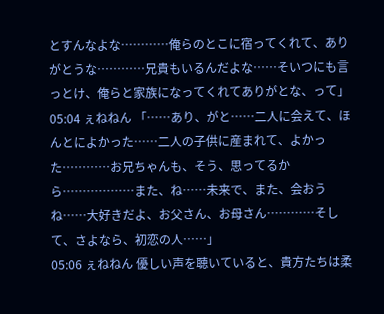とすんなよな…………俺らのとこに宿ってくれて、ありがとうな…………兄貴もいるんだよな……そいつにも言っとけ、俺らと家族になってくれてありがとな、って」
05:04 ぇねねん 「……あり、がと……二人に会えて、ほんとによかった……二人の子供に産まれて、よかった…………お兄ちゃんも、そう、思ってるから………………また、ね……未来で、また、会おうね……大好きだよ、お父さん、お母さん…………そして、さよなら、初恋の人……」
05:06 ぇねねん 優しい声を聴いていると、貴方たちは柔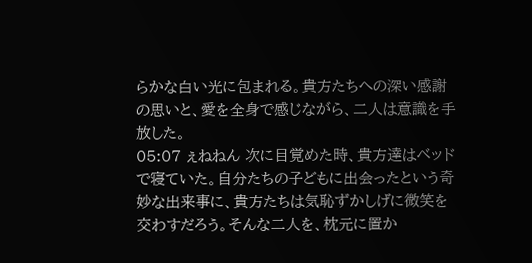らかな白い光に包まれる。貴方たちへの深い感謝の思いと、愛を全身で感じながら、二人は意識を手放した。
05:07 ぇねねん 次に目覚めた時、貴方達はベッドで寝ていた。自分たちの子どもに出会ったという奇妙な出来事に、貴方たちは気恥ずかしげに微笑を交わすだろう。そんな二人を、枕元に置か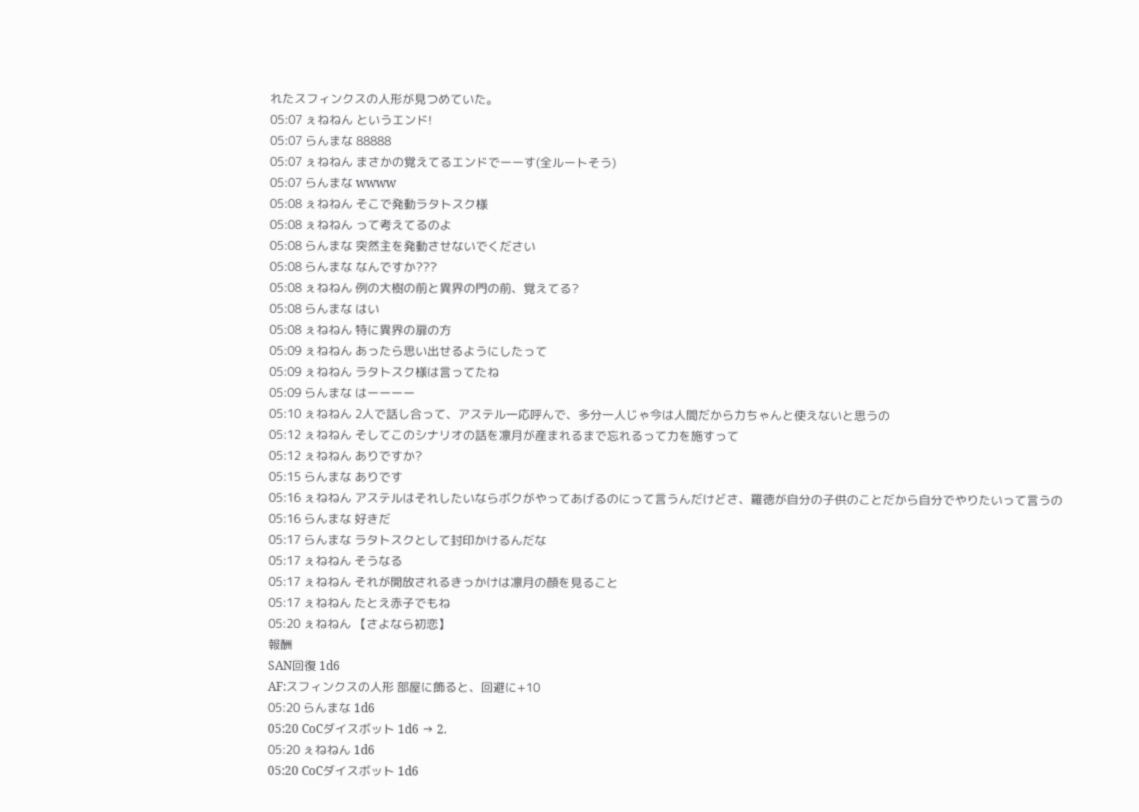れたスフィンクスの人形が見つめていた。
05:07 ぇねねん というエンド!
05:07 らんまな 88888
05:07 ぇねねん まさかの覚えてるエンドでーーす(全ルートそう)
05:07 らんまな wwww
05:08 ぇねねん そこで発動ラタトスク様
05:08 ぇねねん って考えてるのよ
05:08 らんまな 突然主を発動させないでください
05:08 らんまな なんですか???
05:08 ぇねねん 例の大樹の前と異界の門の前、覚えてる?
05:08 らんまな はい
05:08 ぇねねん 特に異界の扉の方
05:09 ぇねねん あったら思い出せるようにしたって
05:09 ぇねねん ラタトスク様は言ってたね
05:09 らんまな はーーーー
05:10 ぇねねん 2人で話し合って、アステル一応呼んで、多分一人じゃ今は人間だから力ちゃんと使えないと思うの
05:12 ぇねねん そしてこのシナリオの話を凛月が産まれるまで忘れるって力を施すって
05:12 ぇねねん ありですか?
05:15 らんまな ありです
05:16 ぇねねん アステルはそれしたいならボクがやってあげるのにって言うんだけどさ、羅徳が自分の子供のことだから自分でやりたいって言うの
05:16 らんまな 好きだ
05:17 らんまな ラタトスクとして封印かけるんだな
05:17 ぇねねん そうなる
05:17 ぇねねん それが開放されるきっかけは凛月の顔を見ること
05:17 ぇねねん たとえ赤子でもね
05:20 ぇねねん 【さよなら初恋】
報酬
SAN回復 1d6
AF:スフィンクスの人形 部屋に飾ると、回避に+10
05:20 らんまな 1d6
05:20 CoCダイスボット 1d6 → 2.
05:20 ぇねねん 1d6
05:20 CoCダイスボット 1d6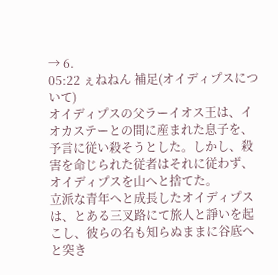→ 6.
05:22 ぇねねん 補足(オイディプスについて)
オイディプスの父ラーイオス王は、イオカステーとの間に産まれた息子を、予言に従い殺そうとした。しかし、殺害を命じられた従者はそれに従わず、オイディプスを山へと捨てた。
立派な青年へと成長したオイディプスは、とある三叉路にて旅人と諍いを起こし、彼らの名も知らぬままに谷底へと突き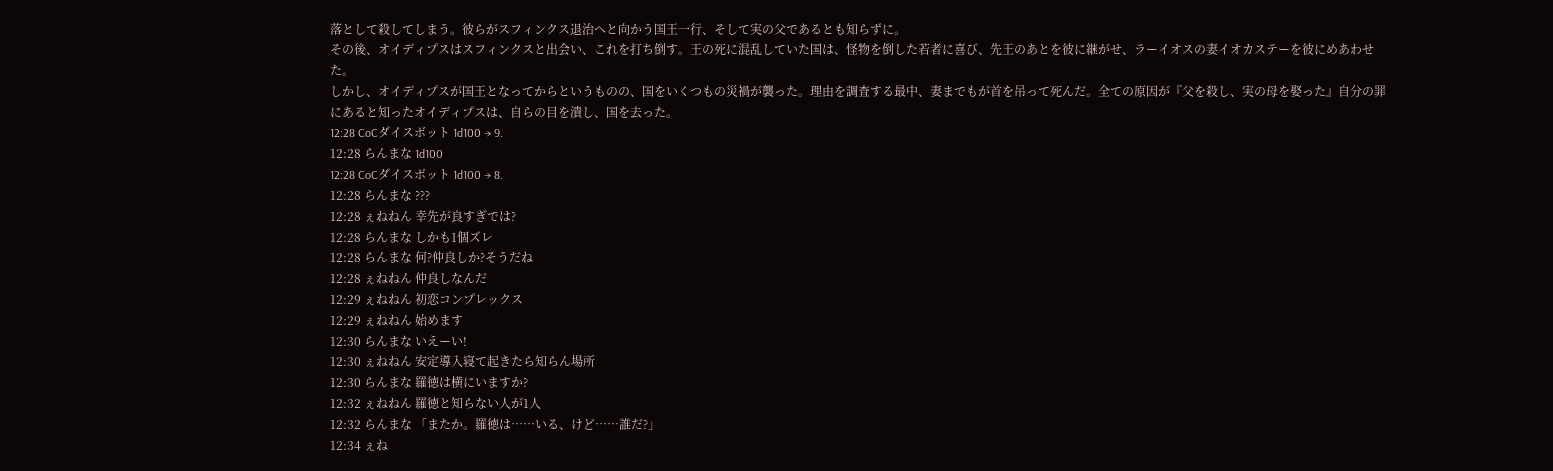落として殺してしまう。彼らがスフィンクス退治へと向かう国王一行、そして実の父であるとも知らずに。
その後、オイディプスはスフィンクスと出会い、これを打ち倒す。王の死に混乱していた国は、怪物を倒した若者に喜び、先王のあとを彼に継がせ、ラーイオスの妻イオカステーを彼にめあわせた。
しかし、オイディプスが国王となってからというものの、国をいくつもの災禍が襲った。理由を調査する最中、妻までもが首を吊って死んだ。全ての原因が『父を殺し、実の母を娶った』自分の罪にあると知ったオイディプスは、自らの目を潰し、国を去った。
12:28 CoCダイスボット 1d100 → 9.
12:28 らんまな 1d100
12:28 CoCダイスボット 1d100 → 8.
12:28 らんまな ???
12:28 ぇねねん 幸先が良すぎでは?
12:28 らんまな しかも1個ズレ
12:28 らんまな 何?仲良しか?そうだね
12:28 ぇねねん 仲良しなんだ
12:29 ぇねねん 初恋コンプレックス
12:29 ぇねねん 始めます
12:30 らんまな いえーい!
12:30 ぇねねん 安定導入寝て起きたら知らん場所
12:30 らんまな 羅徳は横にいますか?
12:32 ぇねねん 羅徳と知らない人が1人
12:32 らんまな 「またか。羅徳は……いる、けど……誰だ?」
12:34 ぇね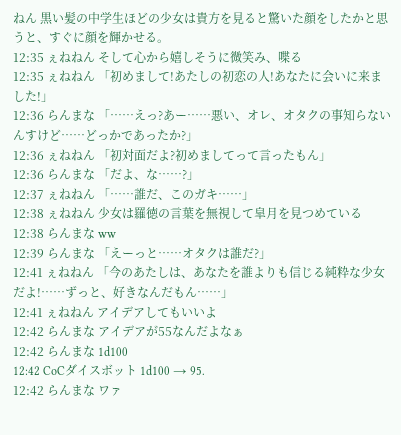ねん 黒い髪の中学生ほどの少女は貴方を見ると驚いた顔をしたかと思うと、すぐに顔を輝かせる。
12:35 ぇねねん そして心から嬉しそうに微笑み、喋る
12:35 ぇねねん 「初めまして!あたしの初恋の人!あなたに会いに来ました!」
12:36 らんまな 「……えっ?あー……悪い、オレ、オタクの事知らないんすけど……どっかであったか?」
12:36 ぇねねん 「初対面だよ?初めましてって言ったもん」
12:36 らんまな 「だよ、な……?」
12:37 ぇねねん 「……誰だ、このガキ……」
12:38 ぇねねん 少女は羅徳の言葉を無視して皐月を見つめている
12:38 らんまな ww
12:39 らんまな 「えーっと……オタクは誰だ?」
12:41 ぇねねん 「今のあたしは、あなたを誰よりも信じる純粋な少女だよ!……ずっと、好きなんだもん……」
12:41 ぇねねん アイデアしてもいいよ
12:42 らんまな アイデアが55なんだよなぁ
12:42 らんまな 1d100
12:42 CoCダイスボット 1d100 → 95.
12:42 らんまな ワァ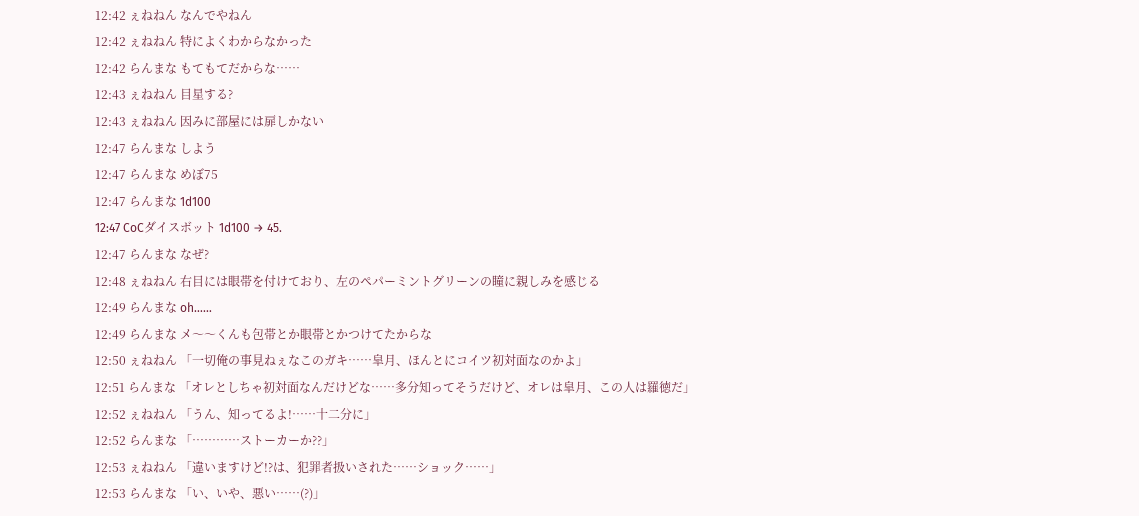12:42 ぇねねん なんでやねん
12:42 ぇねねん 特によくわからなかった
12:42 らんまな もてもてだからな……
12:43 ぇねねん 目星する?
12:43 ぇねねん 因みに部屋には扉しかない
12:47 らんまな しよう
12:47 らんまな めぼ75
12:47 らんまな 1d100
12:47 CoCダイスボット 1d100 → 45.
12:47 らんまな なぜ?
12:48 ぇねねん 右目には眼帯を付けており、左のペパーミントグリーンの瞳に親しみを感じる
12:49 らんまな oh……
12:49 らんまな メ〜〜くんも包帯とか眼帯とかつけてたからな
12:50 ぇねねん 「一切俺の事見ねぇなこのガキ……皐月、ほんとにコイツ初対面なのかよ」
12:51 らんまな 「オレとしちゃ初対面なんだけどな……多分知ってそうだけど、オレは皐月、この人は羅徳だ」
12:52 ぇねねん 「うん、知ってるよ!……十二分に」
12:52 らんまな 「…………ストーカーか??」
12:53 ぇねねん 「違いますけど!?は、犯罪者扱いされた……ショック……」
12:53 らんまな 「い、いや、悪い……(?)」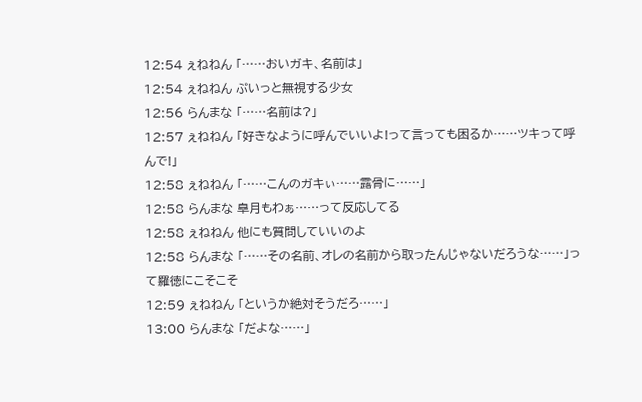12:54 ぇねねん 「……おいガキ、名前は」
12:54 ぇねねん ぷいっと無視する少女
12:56 らんまな 「……名前は?」
12:57 ぇねねん 「好きなように呼んでいいよ!って言っても困るか……ツキって呼んで!」
12:58 ぇねねん 「……こんのガキぃ……露骨に……」
12:58 らんまな 皐月もわぁ……って反応してる
12:58 ぇねねん 他にも質問していいのよ
12:58 らんまな 「……その名前、オレの名前から取ったんじゃないだろうな……」って羅徳にこそこそ
12:59 ぇねねん 「というか絶対そうだろ……」
13:00 らんまな 「だよな……」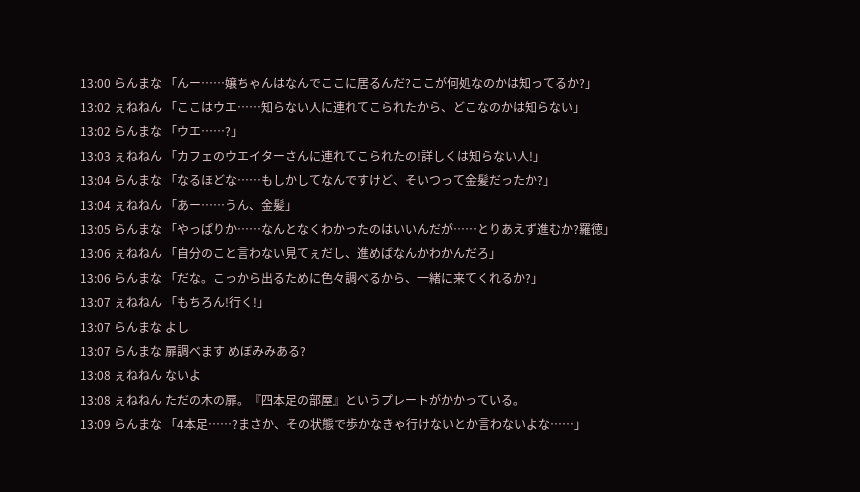13:00 らんまな 「んー……嬢ちゃんはなんでここに居るんだ?ここが何処なのかは知ってるか?」
13:02 ぇねねん 「ここはウエ……知らない人に連れてこられたから、どこなのかは知らない」
13:02 らんまな 「ウエ……?」
13:03 ぇねねん 「カフェのウエイターさんに連れてこられたの!詳しくは知らない人!」
13:04 らんまな 「なるほどな……もしかしてなんですけど、そいつって金髪だったか?」
13:04 ぇねねん 「あー……うん、金髪」
13:05 らんまな 「やっぱりか……なんとなくわかったのはいいんだが……とりあえず進むか?羅徳」
13:06 ぇねねん 「自分のこと言わない見てぇだし、進めばなんかわかんだろ」
13:06 らんまな 「だな。こっから出るために色々調べるから、一緒に来てくれるか?」
13:07 ぇねねん 「もちろん!行く!」
13:07 らんまな よし
13:07 らんまな 扉調べます めぼみみある?
13:08 ぇねねん ないよ
13:08 ぇねねん ただの木の扉。『四本足の部屋』というプレートがかかっている。
13:09 らんまな 「4本足……?まさか、その状態で歩かなきゃ行けないとか言わないよな……」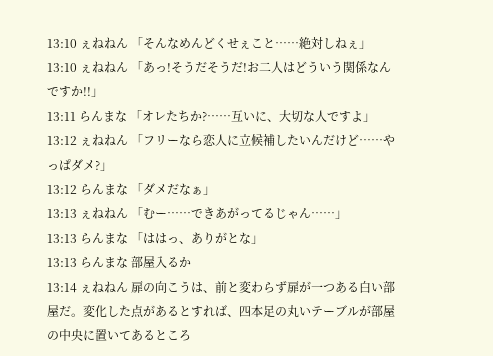13:10 ぇねねん 「そんなめんどくせぇこと……絶対しねぇ」
13:10 ぇねねん 「あっ!そうだそうだ!お二人はどういう関係なんですか!!」
13:11 らんまな 「オレたちか?……互いに、大切な人ですよ」
13:12 ぇねねん 「フリーなら恋人に立候補したいんだけど……やっぱダメ?」
13:12 らんまな 「ダメだなぁ」
13:13 ぇねねん 「むー……できあがってるじゃん……」
13:13 らんまな 「ははっ、ありがとな」
13:13 らんまな 部屋入るか
13:14 ぇねねん 扉の向こうは、前と変わらず扉が一つある白い部屋だ。変化した点があるとすれば、四本足の丸いテーブルが部屋の中央に置いてあるところ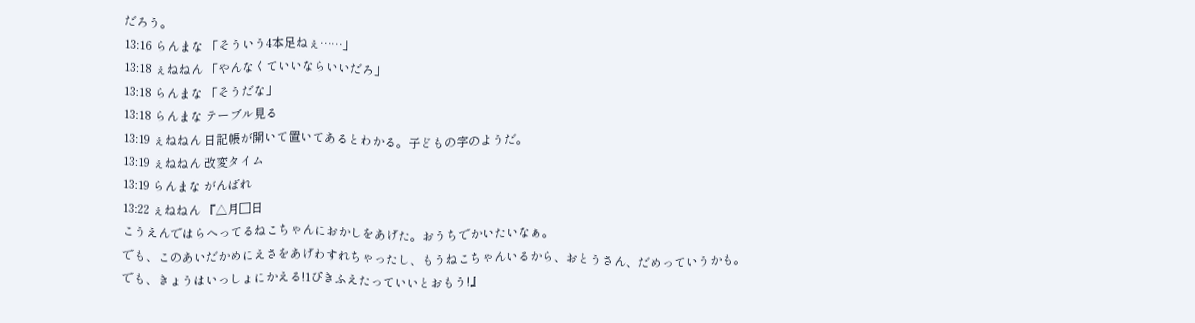だろう。
13:16 らんまな 「そういう4本足ねぇ……」
13:18 ぇねねん 「やんなくていいならいいだろ」
13:18 らんまな 「そうだな」
13:18 らんまな テーブル見る
13:19 ぇねねん 日記帳が開いて置いてあるとわかる。子どもの字のようだ。
13:19 ぇねねん 改変タイム
13:19 らんまな がんばれ
13:22 ぇねねん 『△月□日
こうえんではらへってるねこちゃんにおかしをあげた。おうちでかいたいなぁ。
でも、このあいだかめにえさをあげわすれちゃったし、もうねこちゃんいるから、おとうさん、だめっていうかも。
でも、きょうはいっしょにかえる!1ぴきふえたっていいとおもう!』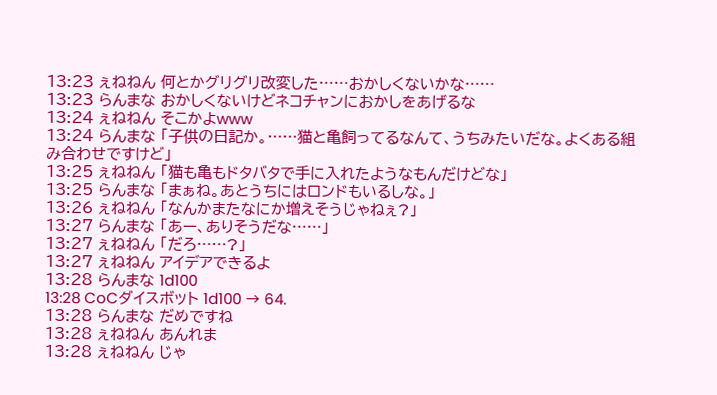13:23 ぇねねん 何とかグリグリ改変した……おかしくないかな……
13:23 らんまな おかしくないけどネコチャンにおかしをあげるな
13:24 ぇねねん そこかよwww
13:24 らんまな 「子供の日記か。……猫と亀飼ってるなんて、うちみたいだな。よくある組み合わせですけど」
13:25 ぇねねん 「猫も亀もドタバタで手に入れたようなもんだけどな」
13:25 らんまな 「まぁね。あとうちにはロンドもいるしな。」
13:26 ぇねねん 「なんかまたなにか増えそうじゃねぇ?」
13:27 らんまな 「あー、ありそうだな……」
13:27 ぇねねん 「だろ……?」
13:27 ぇねねん アイデアできるよ
13:28 らんまな 1d100
13:28 CoCダイスボット 1d100 → 64.
13:28 らんまな だめですね
13:28 ぇねねん あんれま
13:28 ぇねねん じゃ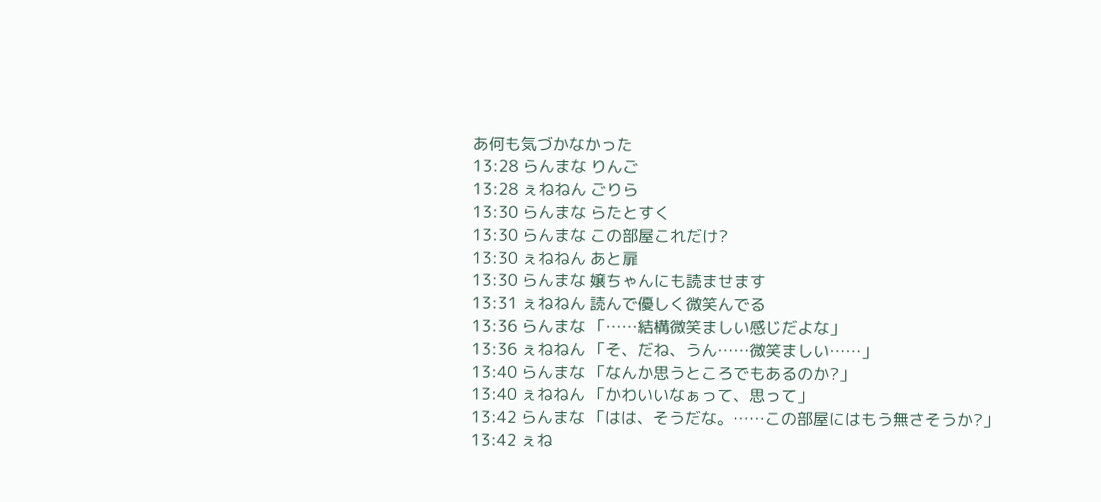あ何も気づかなかった
13:28 らんまな りんご
13:28 ぇねねん ごりら
13:30 らんまな らたとすく
13:30 らんまな この部屋これだけ?
13:30 ぇねねん あと扉
13:30 らんまな 嬢ちゃんにも読ませます
13:31 ぇねねん 読んで優しく微笑んでる
13:36 らんまな 「……結構微笑ましい感じだよな」
13:36 ぇねねん 「そ、だね、うん……微笑ましい……」
13:40 らんまな 「なんか思うところでもあるのか?」
13:40 ぇねねん 「かわいいなぁって、思って」
13:42 らんまな 「はは、そうだな。……この部屋にはもう無さそうか?」
13:42 ぇね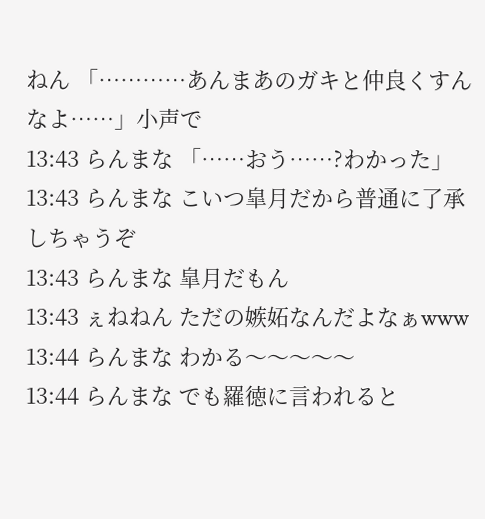ねん 「…………あんまあのガキと仲良くすんなよ……」小声で
13:43 らんまな 「……おう……?わかった」
13:43 らんまな こいつ皐月だから普通に了承しちゃうぞ
13:43 らんまな 皐月だもん
13:43 ぇねねん ただの嫉妬なんだよなぁwww
13:44 らんまな わかる〜〜〜〜〜
13:44 らんまな でも羅徳に言われると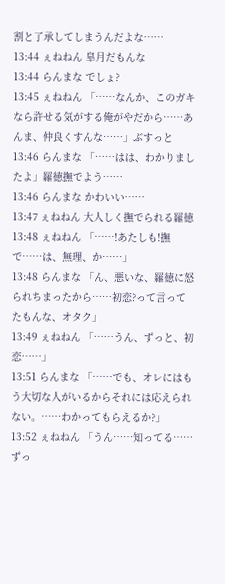割と了承してしまうんだよな……
13:44 ぇねねん 皐月だもんな
13:44 らんまな でしょ?
13:45 ぇねねん 「……なんか、このガキなら許せる気がする俺がやだから……あんま、仲良くすんな……」ぶすっと
13:46 らんまな 「……はは、わかりましたよ」羅徳撫でよう……
13:46 らんまな かわいい……
13:47 ぇねねん 大人しく撫でられる羅徳
13:48 ぇねねん 「……!あたしも!撫で……は、無理、か……」
13:48 らんまな 「ん、悪いな、羅徳に怒られちまったから……初恋?って言ってたもんな、オタク」
13:49 ぇねねん 「……うん、ずっと、初恋……」
13:51 らんまな 「……でも、オレにはもう大切な人がいるからそれには応えられない。……わかってもらえるか?」
13:52 ぇねねん 「うん……知ってる……ずっ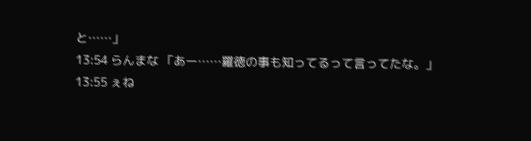と……」
13:54 らんまな 「あー……羅徳の事も知ってるって言ってたな。」
13:55 ぇね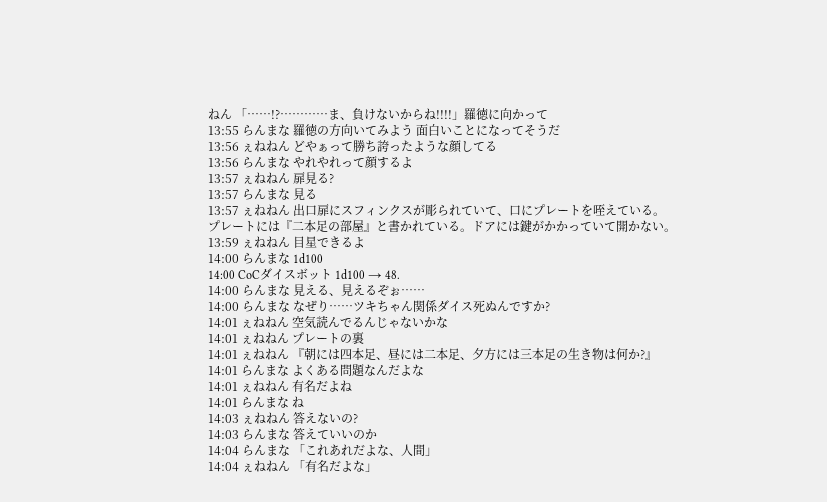ねん 「……!?…………ま、負けないからね!!!!」羅徳に向かって
13:55 らんまな 羅徳の方向いてみよう 面白いことになってそうだ
13:56 ぇねねん どやぁって勝ち誇ったような顔してる
13:56 らんまな やれやれって顔するよ
13:57 ぇねねん 扉見る?
13:57 らんまな 見る
13:57 ぇねねん 出口扉にスフィンクスが彫られていて、口にプレートを咥えている。
プレートには『二本足の部屋』と書かれている。ドアには鍵がかかっていて開かない。
13:59 ぇねねん 目星できるよ
14:00 らんまな 1d100
14:00 CoCダイスボット 1d100 → 48.
14:00 らんまな 見える、見えるぞぉ……
14:00 らんまな なぜり……ツキちゃん関係ダイス死ぬんですか?
14:01 ぇねねん 空気読んでるんじゃないかな
14:01 ぇねねん プレートの裏
14:01 ぇねねん 『朝には四本足、昼には二本足、夕方には三本足の生き物は何か?』
14:01 らんまな よくある問題なんだよな
14:01 ぇねねん 有名だよね
14:01 らんまな ね
14:03 ぇねねん 答えないの?
14:03 らんまな 答えていいのか
14:04 らんまな 「これあれだよな、人間」
14:04 ぇねねん 「有名だよな」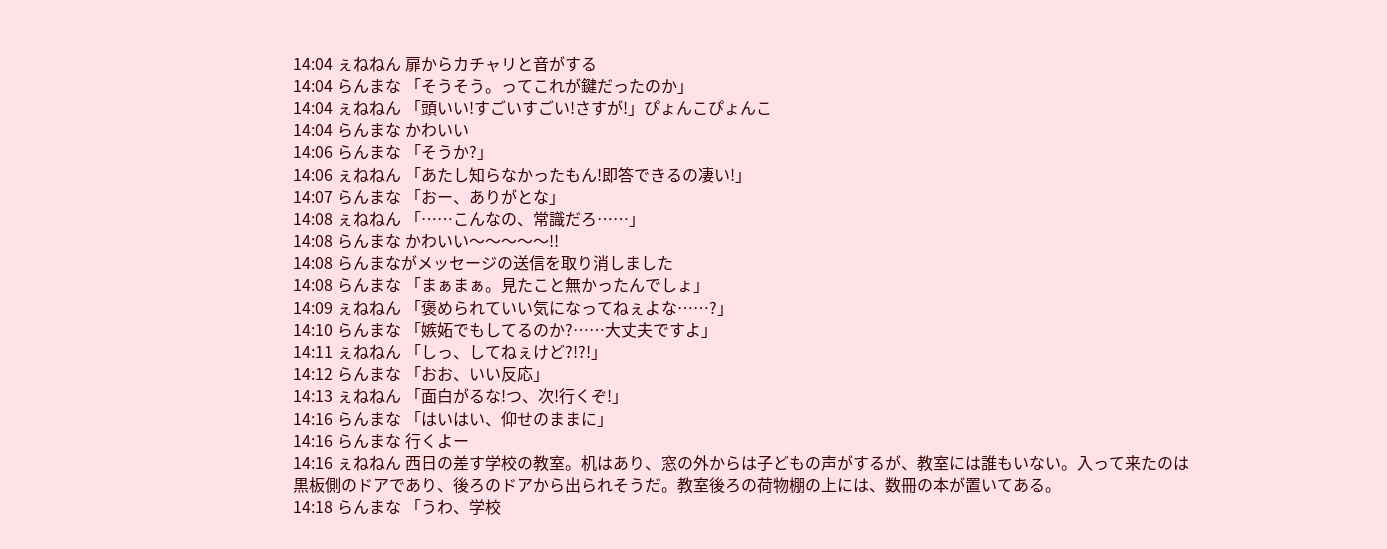14:04 ぇねねん 扉からカチャリと音がする
14:04 らんまな 「そうそう。ってこれが鍵だったのか」
14:04 ぇねねん 「頭いい!すごいすごい!さすが!」ぴょんこぴょんこ
14:04 らんまな かわいい
14:06 らんまな 「そうか?」
14:06 ぇねねん 「あたし知らなかったもん!即答できるの凄い!」
14:07 らんまな 「おー、ありがとな」
14:08 ぇねねん 「……こんなの、常識だろ……」
14:08 らんまな かわいい〜〜〜〜〜!!
14:08 らんまながメッセージの送信を取り消しました
14:08 らんまな 「まぁまぁ。見たこと無かったんでしょ」
14:09 ぇねねん 「褒められていい気になってねぇよな……?」
14:10 らんまな 「嫉妬でもしてるのか?……大丈夫ですよ」
14:11 ぇねねん 「しっ、してねぇけど?!?!」
14:12 らんまな 「おお、いい反応」
14:13 ぇねねん 「面白がるな!つ、次!行くぞ!」
14:16 らんまな 「はいはい、仰せのままに」
14:16 らんまな 行くよー
14:16 ぇねねん 西日の差す学校の教室。机はあり、窓の外からは子どもの声がするが、教室には誰もいない。入って来たのは黒板側のドアであり、後ろのドアから出られそうだ。教室後ろの荷物棚の上には、数冊の本が置いてある。
14:18 らんまな 「うわ、学校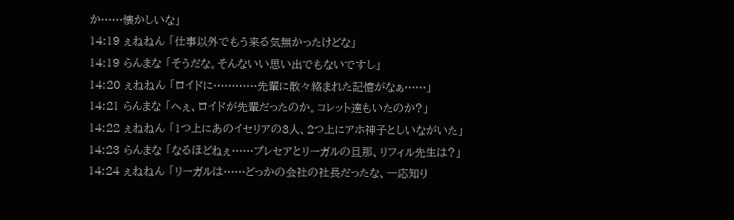か……懐かしいな」
14:19 ぇねねん 「仕事以外でもう来る気無かったけどな」
14:19 らんまな 「そうだな。そんないい思い出でもないですし」
14:20 ぇねねん 「ロイドに…………先輩に散々絡まれた記憶がなぁ……」
14:21 らんまな 「へぇ、ロイドが先輩だったのか。コレット達もいたのか?」
14:22 ぇねねん 「1つ上にあのイセリアの3人、2つ上にアホ神子としいながいた」
14:23 らんまな 「なるほどねぇ……プレセアとリーガルの旦那、リフィル先生は?」
14:24 ぇねねん 「リーガルは……どっかの会社の社長だったな、一応知り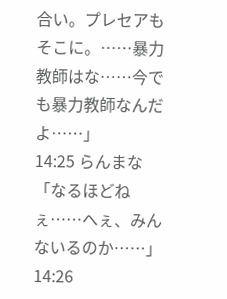合い。プレセアもそこに。……暴力教師はな……今でも暴力教師なんだよ……」
14:25 らんまな 「なるほどねぇ……へぇ、みんないるのか……」
14:26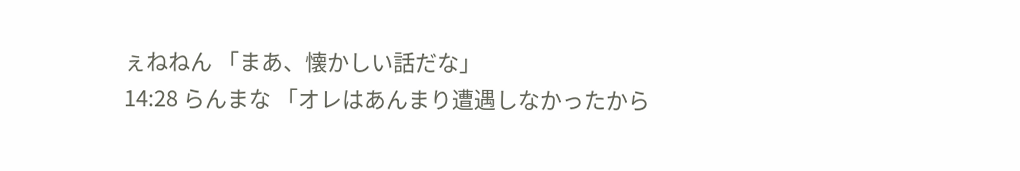ぇねねん 「まあ、懐かしい話だな」
14:28 らんまな 「オレはあんまり遭遇しなかったから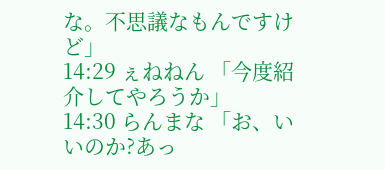な。不思議なもんですけど」
14:29 ぇねねん 「今度紹介してやろうか」
14:30 らんまな 「お、いいのか?あっ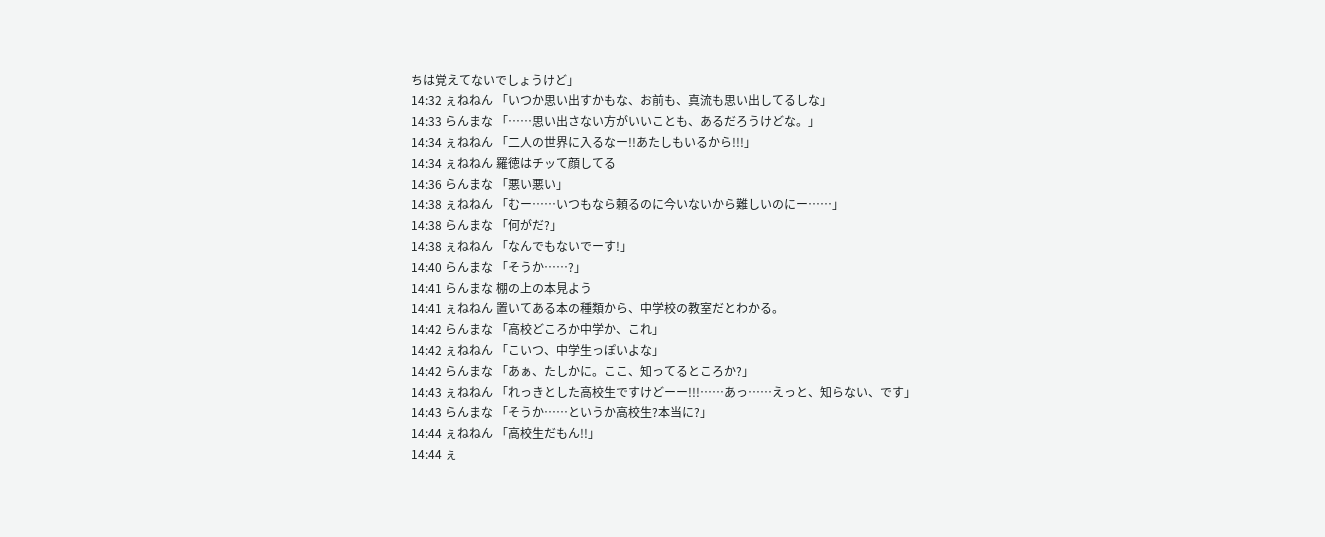ちは覚えてないでしょうけど」
14:32 ぇねねん 「いつか思い出すかもな、お前も、真流も思い出してるしな」
14:33 らんまな 「……思い出さない方がいいことも、あるだろうけどな。」
14:34 ぇねねん 「二人の世界に入るなー!!あたしもいるから!!!」
14:34 ぇねねん 羅徳はチッて顔してる
14:36 らんまな 「悪い悪い」
14:38 ぇねねん 「むー……いつもなら頼るのに今いないから難しいのにー……」
14:38 らんまな 「何がだ?」
14:38 ぇねねん 「なんでもないでーす!」
14:40 らんまな 「そうか……?」
14:41 らんまな 棚の上の本見よう
14:41 ぇねねん 置いてある本の種類から、中学校の教室だとわかる。
14:42 らんまな 「高校どころか中学か、これ」
14:42 ぇねねん 「こいつ、中学生っぽいよな」
14:42 らんまな 「あぁ、たしかに。ここ、知ってるところか?」
14:43 ぇねねん 「れっきとした高校生ですけどーー!!!……あっ……えっと、知らない、です」
14:43 らんまな 「そうか……というか高校生?本当に?」
14:44 ぇねねん 「高校生だもん!!」
14:44 ぇ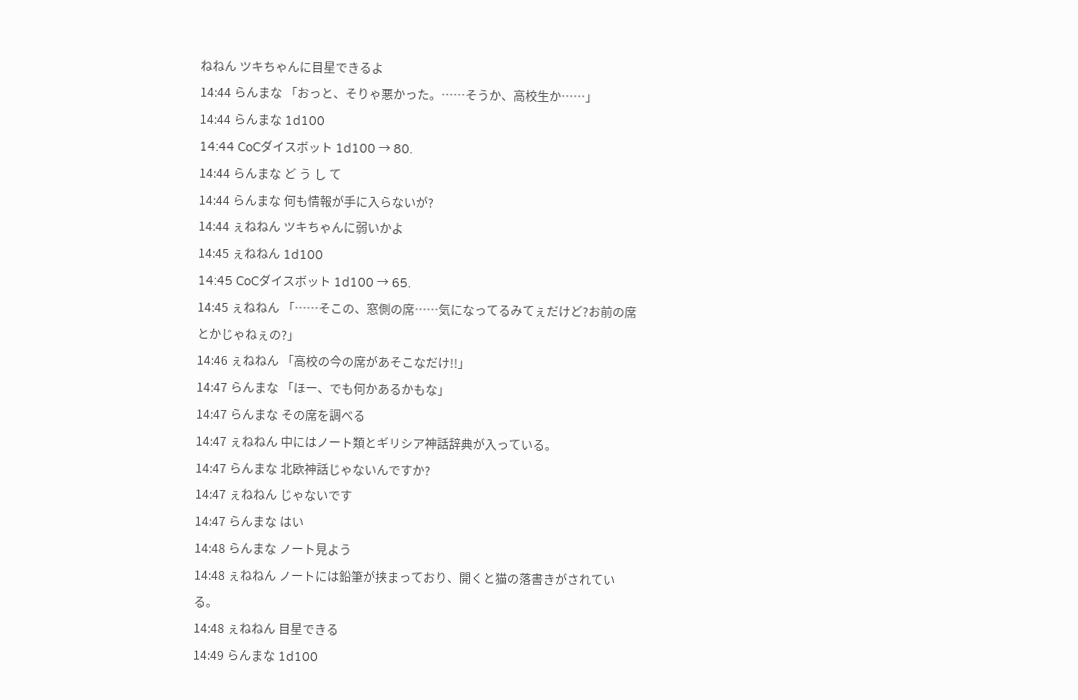ねねん ツキちゃんに目星できるよ
14:44 らんまな 「おっと、そりゃ悪かった。……そうか、高校生か……」
14:44 らんまな 1d100
14:44 CoCダイスボット 1d100 → 80.
14:44 らんまな ど う し て
14:44 らんまな 何も情報が手に入らないが?
14:44 ぇねねん ツキちゃんに弱いかよ
14:45 ぇねねん 1d100
14:45 CoCダイスボット 1d100 → 65.
14:45 ぇねねん 「……そこの、窓側の席……気になってるみてぇだけど?お前の席とかじゃねぇの?」
14:46 ぇねねん 「高校の今の席があそこなだけ!!」
14:47 らんまな 「ほー、でも何かあるかもな」
14:47 らんまな その席を調べる
14:47 ぇねねん 中にはノート類とギリシア神話辞典が入っている。
14:47 らんまな 北欧神話じゃないんですか?
14:47 ぇねねん じゃないです
14:47 らんまな はい
14:48 らんまな ノート見よう
14:48 ぇねねん ノートには鉛筆が挟まっており、開くと猫の落書きがされている。
14:48 ぇねねん 目星できる
14:49 らんまな 1d100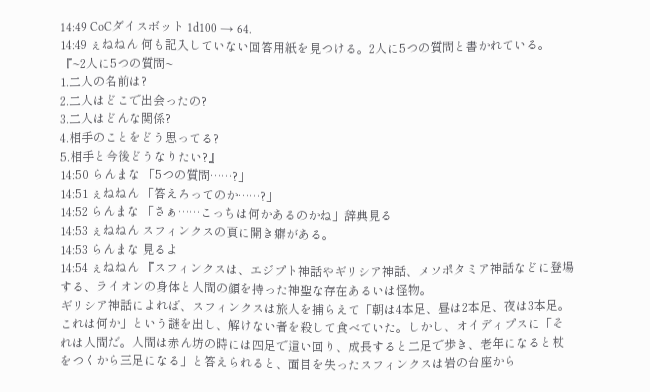14:49 CoCダイスボット 1d100 → 64.
14:49 ぇねねん 何も記入していない回答用紙を見つける。2人に5つの質問と書かれている。
『~2人に5つの質問~
1.二人の名前は?
2.二人はどこで出会ったの?
3.二人はどんな関係?
4.相手のことをどう思ってる?
5.相手と今後どうなりたい?』
14:50 らんまな 「5つの質問……?」
14:51 ぇねねん 「答えろってのか……?」
14:52 らんまな 「さぁ……こっちは何かあるのかね」辞典見る
14:53 ぇねねん スフィンクスの頁に開き癖がある。
14:53 らんまな 見るよ
14:54 ぇねねん 『スフィンクスは、エジプト神話やギリシア神話、メソポタミア神話などに登場する、ライオンの身体と人間の顔を持った神聖な存在あるいは怪物。
ギリシア神話によれば、スフィンクスは旅人を捕らえて「朝は4本足、昼は2本足、夜は3本足。これは何か」という謎を出し、解けない者を殺して食べていた。しかし、オイディプスに「それは人間だ。人間は赤ん坊の時には四足で這い回り、成長すると二足で歩き、老年になると杖をつくから三足になる」と答えられると、面目を失ったスフィンクスは岩の台座から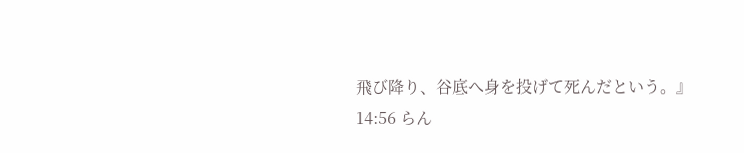飛び降り、谷底へ身を投げて死んだという。』
14:56 らん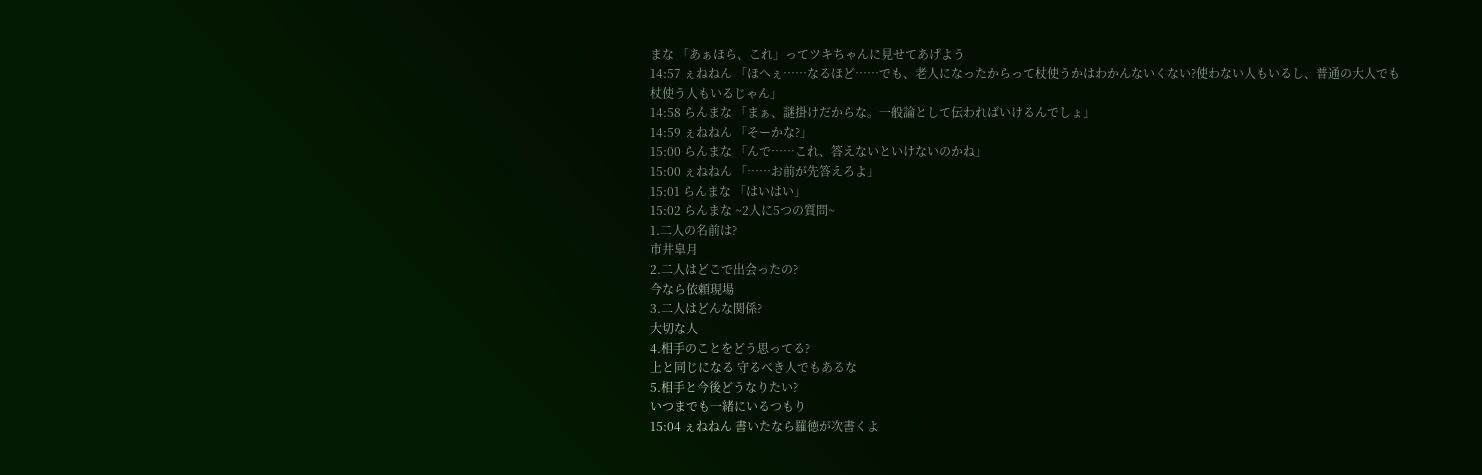まな 「あぁほら、これ」ってツキちゃんに見せてあげよう
14:57 ぇねねん 「ほへぇ……なるほど……でも、老人になったからって杖使うかはわかんないくない?使わない人もいるし、普通の大人でも杖使う人もいるじゃん」
14:58 らんまな 「まぁ、謎掛けだからな。一般論として伝わればいけるんでしょ」
14:59 ぇねねん 「そーかな?」
15:00 らんまな 「んで……これ、答えないといけないのかね」
15:00 ぇねねん 「……お前が先答えろよ」
15:01 らんまな 「はいはい」
15:02 らんまな ~2人に5つの質問~
1.二人の名前は?
市井皐月
2.二人はどこで出会ったの?
今なら依頼現場
3.二人はどんな関係?
大切な人
4.相手のことをどう思ってる?
上と同じになる 守るべき人でもあるな
5.相手と今後どうなりたい?
いつまでも一緒にいるつもり
15:04 ぇねねん 書いたなら羅徳が次書くよ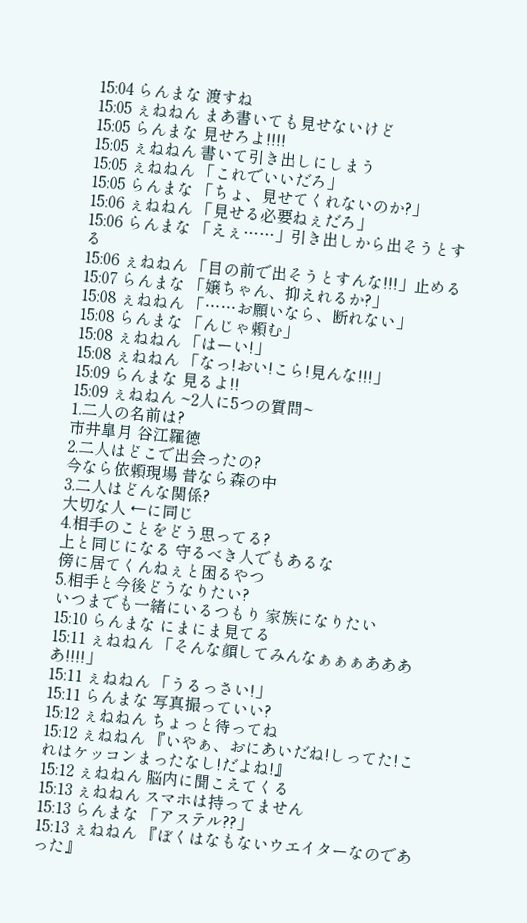15:04 らんまな 渡すね
15:05 ぇねねん まあ書いても見せないけど
15:05 らんまな 見せろよ!!!!
15:05 ぇねねん 書いて引き出しにしまう
15:05 ぇねねん 「これでいいだろ」
15:05 らんまな 「ちょ、見せてくれないのか?」
15:06 ぇねねん 「見せる必要ねぇだろ」
15:06 らんまな 「えぇ……」引き出しから出そうとする
15:06 ぇねねん 「目の前で出そうとすんな!!!」止める
15:07 らんまな 「嬢ちゃん、抑えれるか?」
15:08 ぇねねん 「……お願いなら、断れない」
15:08 らんまな 「んじゃ頼む」
15:08 ぇねねん 「はーい!」
15:08 ぇねねん 「なっ!おい!こら!見んな!!!」
15:09 らんまな 見るよ!!
15:09 ぇねねん ~2人に5つの質問~
1.二人の名前は?
市井皐月 谷江羅徳
2.二人はどこで出会ったの?
今なら依頼現場 昔なら森の中
3.二人はどんな関係?
大切な人 ←に同じ
4.相手のことをどう思ってる?
上と同じになる 守るべき人でもあるな
傍に居てくんねぇと困るやつ
5.相手と今後どうなりたい?
いつまでも一緒にいるつもり 家族になりたい
15:10 らんまな にまにま見てる
15:11 ぇねねん 「そんな顔してみんなぁぁぁああああ!!!!」
15:11 ぇねねん 「うるっさい!」
15:11 らんまな 写真撮っていい?
15:12 ぇねねん ちょっと待ってね
15:12 ぇねねん 『いやぁ、おにあいだね!しってた!これはケッコンまったなし!だよね!』
15:12 ぇねねん 脳内に聞こえてくる
15:13 ぇねねん スマホは持ってません
15:13 らんまな 「アステル??」
15:13 ぇねねん 『ぼくはなもないウエイターなのであった』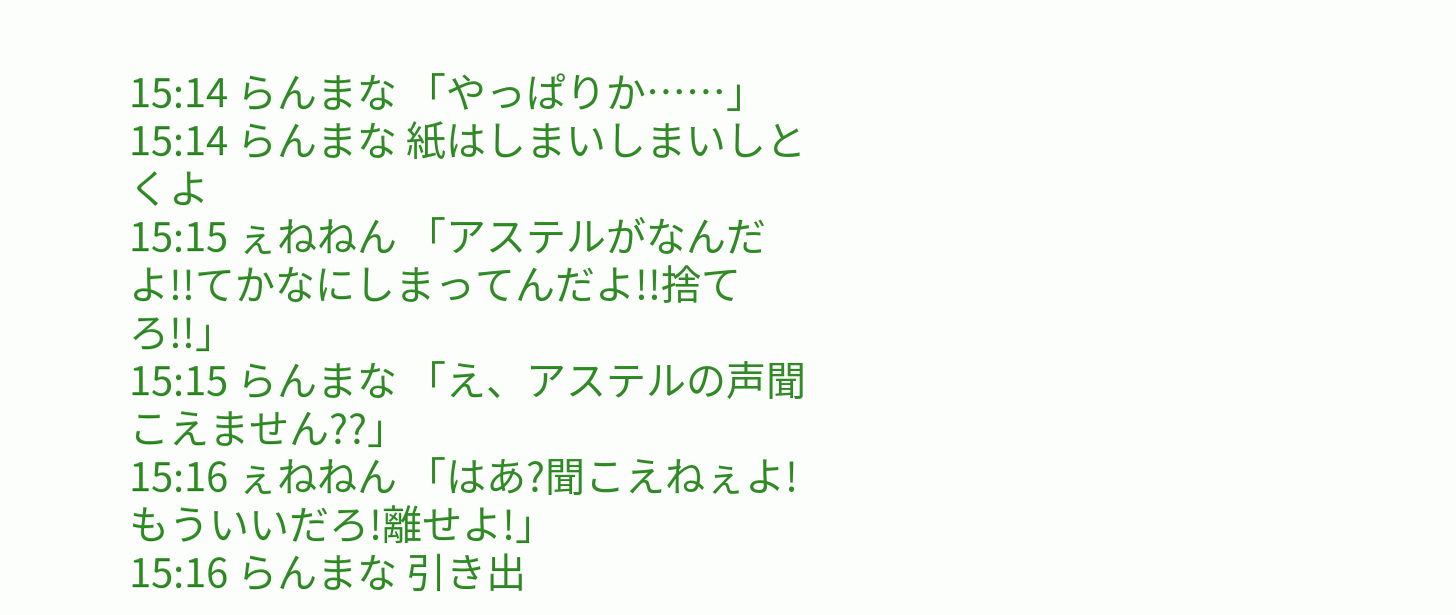15:14 らんまな 「やっぱりか……」
15:14 らんまな 紙はしまいしまいしとくよ
15:15 ぇねねん 「アステルがなんだよ!!てかなにしまってんだよ!!捨てろ!!」
15:15 らんまな 「え、アステルの声聞こえません??」
15:16 ぇねねん 「はあ?聞こえねぇよ!もういいだろ!離せよ!」
15:16 らんまな 引き出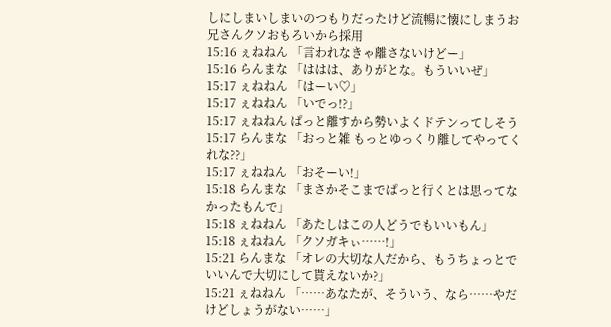しにしまいしまいのつもりだったけど流暢に懐にしまうお兄さんクソおもろいから採用
15:16 ぇねねん 「言われなきゃ離さないけどー」
15:16 らんまな 「ははは、ありがとな。もういいぜ」
15:17 ぇねねん 「はーい♡」
15:17 ぇねねん 「いでっ!?」
15:17 ぇねねん ぱっと離すから勢いよくドテンってしそう
15:17 らんまな 「おっと雑 もっとゆっくり離してやってくれな??」
15:17 ぇねねん 「おそーい!」
15:18 らんまな 「まさかそこまでぱっと行くとは思ってなかったもんで」
15:18 ぇねねん 「あたしはこの人どうでもいいもん」
15:18 ぇねねん 「クソガキぃ……!」
15:21 らんまな 「オレの大切な人だから、もうちょっとでいいんで大切にして貰えないか?」
15:21 ぇねねん 「……あなたが、そういう、なら……やだけどしょうがない……」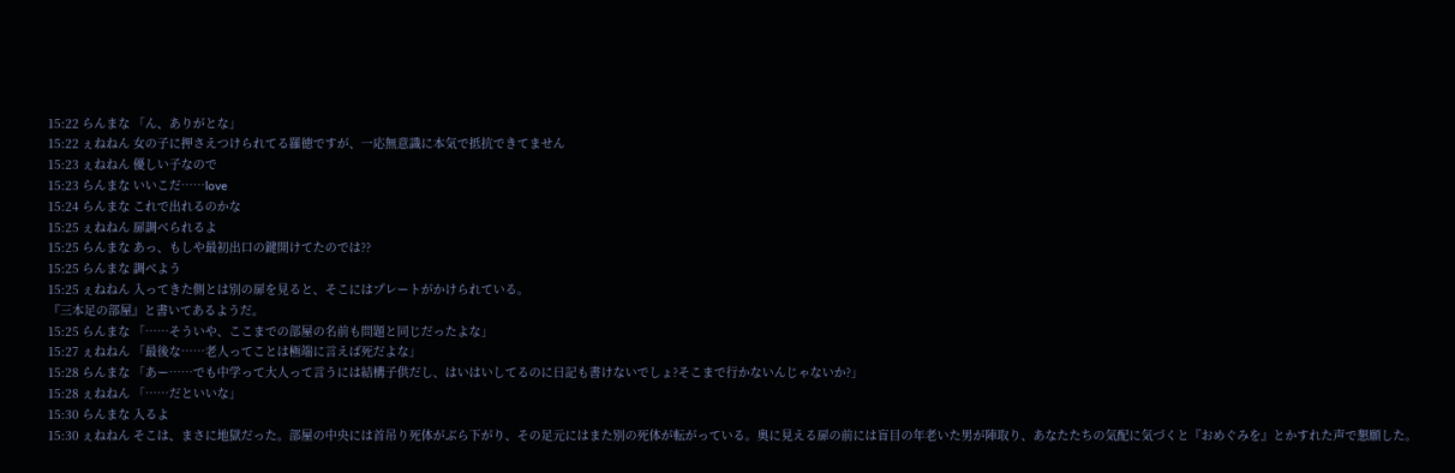15:22 らんまな 「ん、ありがとな」
15:22 ぇねねん 女の子に押さえつけられてる羅徳ですが、一応無意識に本気で抵抗できてません
15:23 ぇねねん 優しい子なので
15:23 らんまな いいこだ……love
15:24 らんまな これで出れるのかな
15:25 ぇねねん 扉調べられるよ
15:25 らんまな あっ、もしや最初出口の鍵開けてたのでは??
15:25 らんまな 調べよう
15:25 ぇねねん 入ってきた側とは別の扉を見ると、そこにはプレートがかけられている。
『三本足の部屋』と書いてあるようだ。
15:25 らんまな 「……そういや、ここまでの部屋の名前も問題と同じだったよな」
15:27 ぇねねん 「最後な……老人ってことは極端に言えば死だよな」
15:28 らんまな 「あー……でも中学って大人って言うには結構子供だし、はいはいしてるのに日記も書けないでしょ?そこまで行かないんじゃないか?」
15:28 ぇねねん 「……だといいな」
15:30 らんまな 入るよ
15:30 ぇねねん そこは、まさに地獄だった。部屋の中央には首吊り死体がぶら下がり、その足元にはまた別の死体が転がっている。奥に見える扉の前には盲目の年老いた男が陣取り、あなたたちの気配に気づくと『おめぐみを』とかすれた声で懇願した。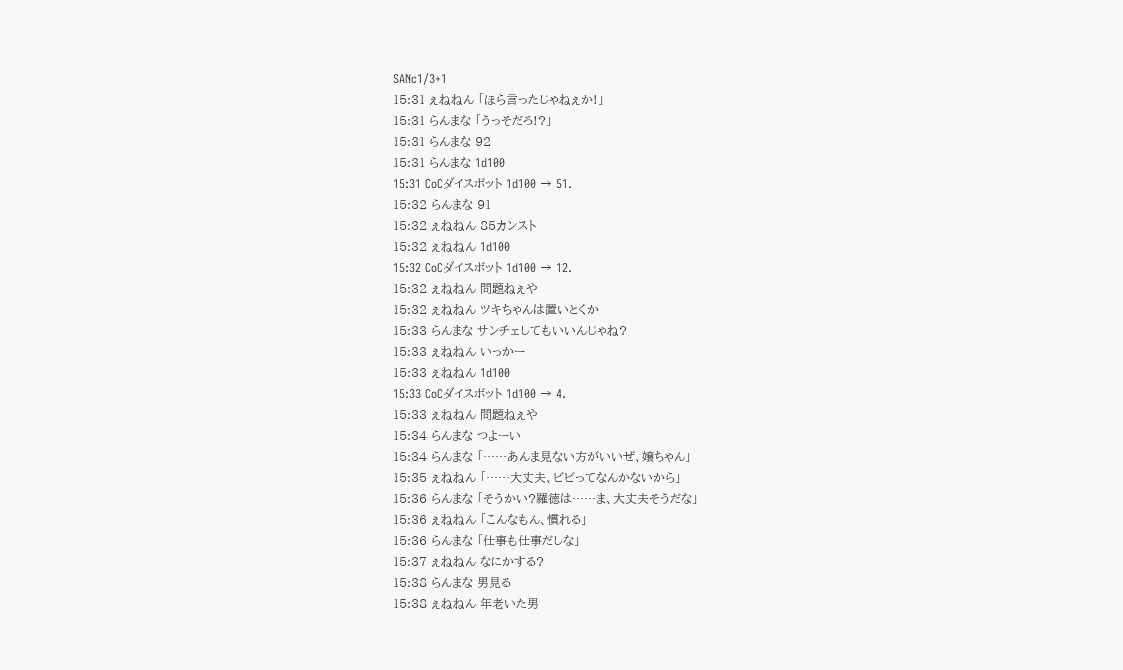SANc1/3+1
15:31 ぇねねん 「ほら言ったじゃねぇか!」
15:31 らんまな 「うっそだろ!?」
15:31 らんまな 92
15:31 らんまな 1d100
15:31 CoCダイスボット 1d100 → 51.
15:32 らんまな 91
15:32 ぇねねん 85カンスト
15:32 ぇねねん 1d100
15:32 CoCダイスボット 1d100 → 12.
15:32 ぇねねん 問題ねぇや
15:32 ぇねねん ツキちゃんは置いとくか
15:33 らんまな サンチェしてもいいんじゃね?
15:33 ぇねねん いっかー
15:33 ぇねねん 1d100
15:33 CoCダイスボット 1d100 → 4.
15:33 ぇねねん 問題ねぇや
15:34 らんまな つよーい
15:34 らんまな 「……あんま見ない方がいいぜ、嬢ちゃん」
15:35 ぇねねん 「……大丈夫、ビビってなんかないから」
15:36 らんまな 「そうかい?羅徳は……ま、大丈夫そうだな」
15:36 ぇねねん 「こんなもん、慣れる」
15:36 らんまな 「仕事も仕事だしな」
15:37 ぇねねん なにかする?
15:38 らんまな 男見る
15:38 ぇねねん 年老いた男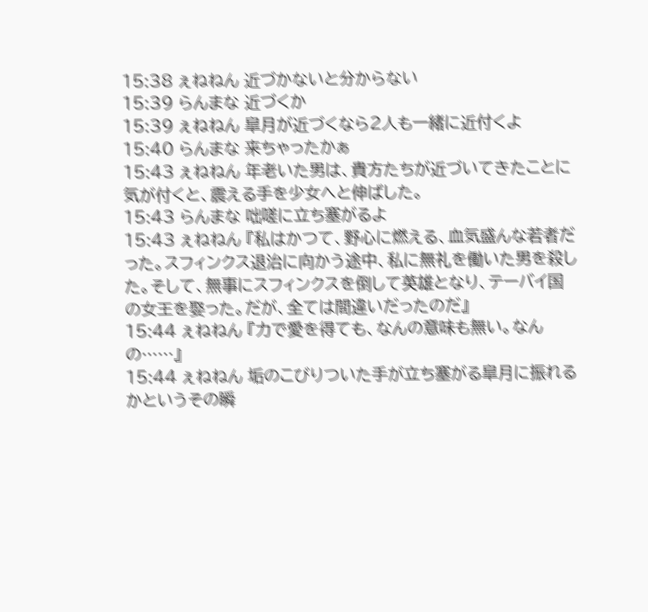15:38 ぇねねん 近づかないと分からない
15:39 らんまな 近づくか
15:39 ぇねねん 皐月が近づくなら2人も一緒に近付くよ
15:40 らんまな 来ちゃったかぁ
15:43 ぇねねん 年老いた男は、貴方たちが近づいてきたことに気が付くと、震える手を少女へと伸ばした。
15:43 らんまな 咄嗟に立ち塞がるよ
15:43 ぇねねん 『私はかつて、野心に燃える、血気盛んな若者だった。スフィンクス退治に向かう途中、私に無礼を働いた男を殺した。そして、無事にスフィンクスを倒して英雄となり、テーバイ国の女王を娶った。だが、全ては間違いだったのだ』
15:44 ぇねねん 『力で愛を得ても、なんの意味も無い。なんの……』
15:44 ぇねねん 垢のこびりついた手が立ち塞がる皐月に振れるかというその瞬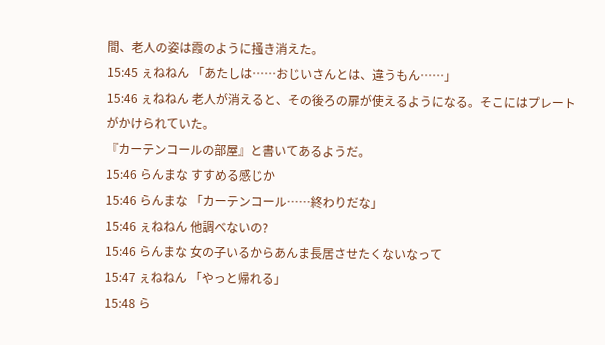間、老人の姿は霞のように掻き消えた。
15:45 ぇねねん 「あたしは……おじいさんとは、違うもん……」
15:46 ぇねねん 老人が消えると、その後ろの扉が使えるようになる。そこにはプレートがかけられていた。
『カーテンコールの部屋』と書いてあるようだ。
15:46 らんまな すすめる感じか
15:46 らんまな 「カーテンコール……終わりだな」
15:46 ぇねねん 他調べないの?
15:46 らんまな 女の子いるからあんま長居させたくないなって
15:47 ぇねねん 「やっと帰れる」
15:48 ら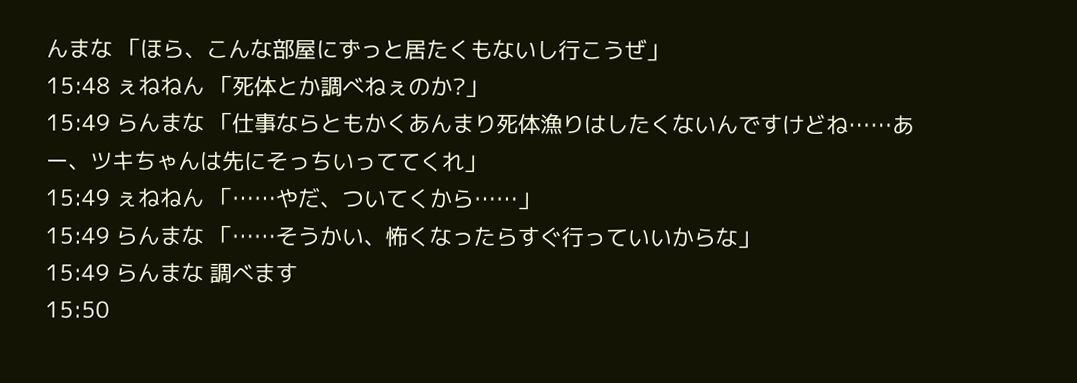んまな 「ほら、こんな部屋にずっと居たくもないし行こうぜ」
15:48 ぇねねん 「死体とか調べねぇのか?」
15:49 らんまな 「仕事ならともかくあんまり死体漁りはしたくないんですけどね……あー、ツキちゃんは先にそっちいっててくれ」
15:49 ぇねねん 「……やだ、ついてくから……」
15:49 らんまな 「……そうかい、怖くなったらすぐ行っていいからな」
15:49 らんまな 調べます
15:50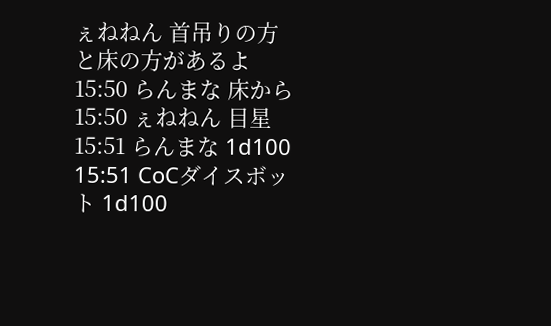ぇねねん 首吊りの方と床の方があるよ
15:50 らんまな 床から
15:50 ぇねねん 目星
15:51 らんまな 1d100
15:51 CoCダイスボット 1d100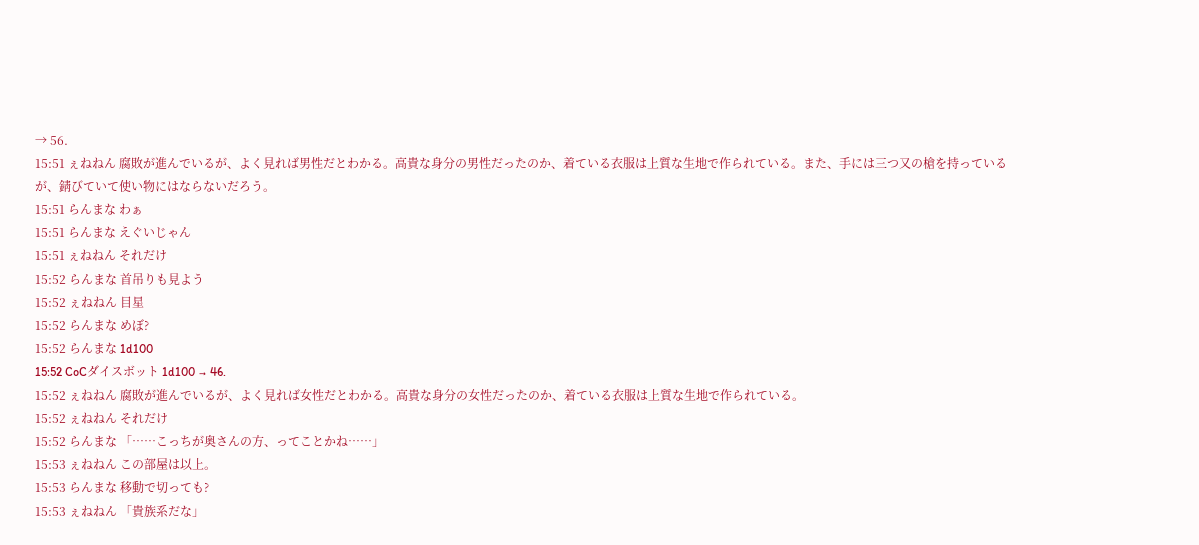→ 56.
15:51 ぇねねん 腐敗が進んでいるが、よく見れば男性だとわかる。高貴な身分の男性だったのか、着ている衣服は上質な生地で作られている。また、手には三つ又の槍を持っているが、錆びていて使い物にはならないだろう。
15:51 らんまな わぁ
15:51 らんまな えぐいじゃん
15:51 ぇねねん それだけ
15:52 らんまな 首吊りも見よう
15:52 ぇねねん 目星
15:52 らんまな めぼ?
15:52 らんまな 1d100
15:52 CoCダイスボット 1d100 → 46.
15:52 ぇねねん 腐敗が進んでいるが、よく見れば女性だとわかる。高貴な身分の女性だったのか、着ている衣服は上質な生地で作られている。
15:52 ぇねねん それだけ
15:52 らんまな 「……こっちが奥さんの方、ってことかね……」
15:53 ぇねねん この部屋は以上。
15:53 らんまな 移動で切っても?
15:53 ぇねねん 「貴族系だな」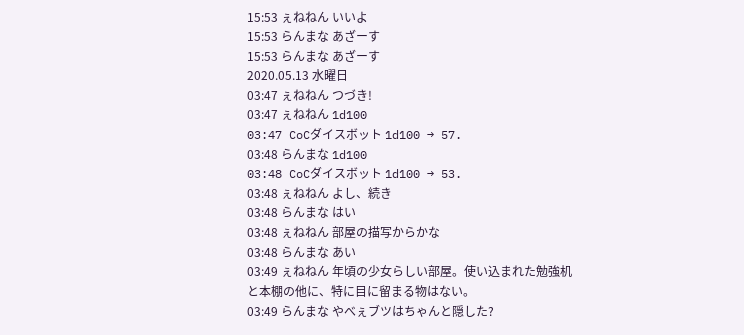15:53 ぇねねん いいよ
15:53 らんまな あざーす
15:53 らんまな あざーす
2020.05.13 水曜日
03:47 ぇねねん つづき!
03:47 ぇねねん 1d100
03:47 CoCダイスボット 1d100 → 57.
03:48 らんまな 1d100
03:48 CoCダイスボット 1d100 → 53.
03:48 ぇねねん よし、続き
03:48 らんまな はい
03:48 ぇねねん 部屋の描写からかな
03:48 らんまな あい
03:49 ぇねねん 年頃の少女らしい部屋。使い込まれた勉強机と本棚の他に、特に目に留まる物はない。
03:49 らんまな やべぇブツはちゃんと隠した?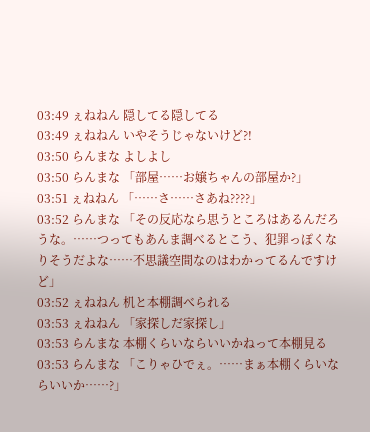03:49 ぇねねん 隠してる隠してる
03:49 ぇねねん いやそうじゃないけど?!
03:50 らんまな よしよし
03:50 らんまな 「部屋……お嬢ちゃんの部屋か?」
03:51 ぇねねん 「……さ……さあね????」
03:52 らんまな 「その反応なら思うところはあるんだろうな。……つってもあんま調べるとこう、犯罪っぽくなりそうだよな……不思議空間なのはわかってるんですけど」
03:52 ぇねねん 机と本棚調べられる
03:53 ぇねねん 「家探しだ家探し」
03:53 らんまな 本棚くらいならいいかねって本棚見る
03:53 らんまな 「こりゃひでぇ。……まぁ本棚くらいならいいか……?」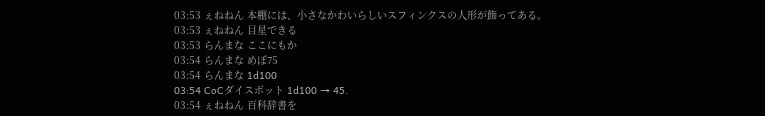03:53 ぇねねん 本棚には、小さなかわいらしいスフィンクスの人形が飾ってある。
03:53 ぇねねん 目星できる
03:53 らんまな ここにもか
03:54 らんまな めぼ75
03:54 らんまな 1d100
03:54 CoCダイスボット 1d100 → 45.
03:54 ぇねねん 百科辞書を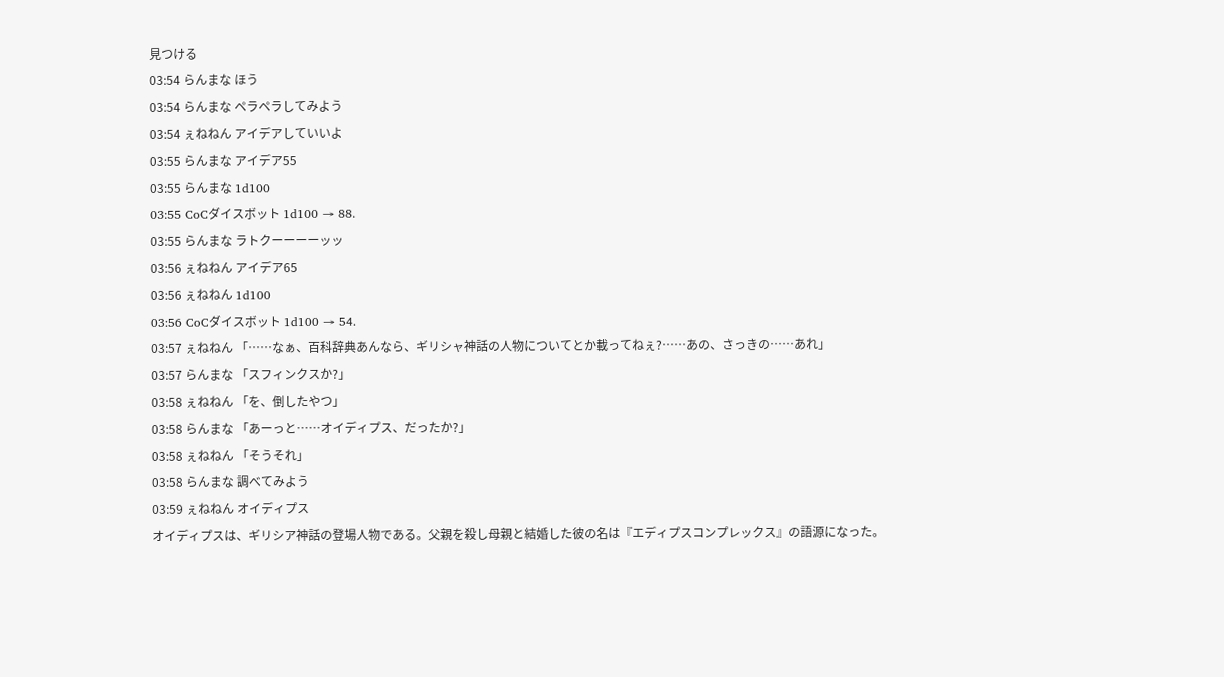見つける
03:54 らんまな ほう
03:54 らんまな ペラペラしてみよう
03:54 ぇねねん アイデアしていいよ
03:55 らんまな アイデア55
03:55 らんまな 1d100
03:55 CoCダイスボット 1d100 → 88.
03:55 らんまな ラトクーーーーッッ
03:56 ぇねねん アイデア65
03:56 ぇねねん 1d100
03:56 CoCダイスボット 1d100 → 54.
03:57 ぇねねん 「……なぁ、百科辞典あんなら、ギリシャ神話の人物についてとか載ってねぇ?……あの、さっきの……あれ」
03:57 らんまな 「スフィンクスか?」
03:58 ぇねねん 「を、倒したやつ」
03:58 らんまな 「あーっと……オイディプス、だったか?」
03:58 ぇねねん 「そうそれ」
03:58 らんまな 調べてみよう
03:59 ぇねねん オイディプス
オイディプスは、ギリシア神話の登場人物である。父親を殺し母親と結婚した彼の名は『エディプスコンプレックス』の語源になった。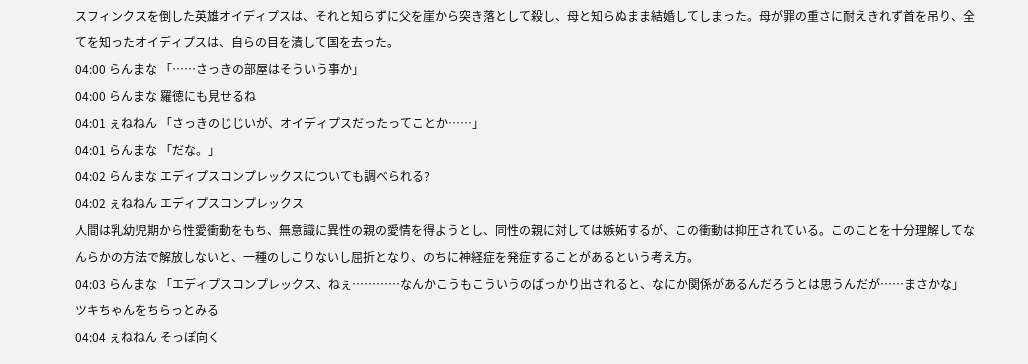スフィンクスを倒した英雄オイディプスは、それと知らずに父を崖から突き落として殺し、母と知らぬまま結婚してしまった。母が罪の重さに耐えきれず首を吊り、全てを知ったオイディプスは、自らの目を潰して国を去った。
04:00 らんまな 「……さっきの部屋はそういう事か」
04:00 らんまな 羅徳にも見せるね
04:01 ぇねねん 「さっきのじじいが、オイディプスだったってことか……」
04:01 らんまな 「だな。」
04:02 らんまな エディプスコンプレックスについても調べられる?
04:02 ぇねねん エディプスコンプレックス
人間は乳幼児期から性愛衝動をもち、無意識に異性の親の愛情を得ようとし、同性の親に対しては嫉妬するが、この衝動は抑圧されている。このことを十分理解してなんらかの方法で解放しないと、一種のしこりないし屈折となり、のちに神経症を発症することがあるという考え方。
04:03 らんまな 「エディプスコンプレックス、ねぇ…………なんかこうもこういうのばっかり出されると、なにか関係があるんだろうとは思うんだが……まさかな」ツキちゃんをちらっとみる
04:04 ぇねねん そっぽ向く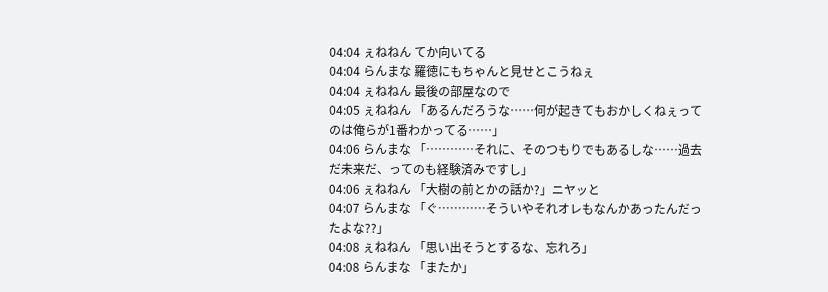04:04 ぇねねん てか向いてる
04:04 らんまな 羅徳にもちゃんと見せとこうねぇ
04:04 ぇねねん 最後の部屋なので
04:05 ぇねねん 「あるんだろうな……何が起きてもおかしくねぇってのは俺らが1番わかってる……」
04:06 らんまな 「…………それに、そのつもりでもあるしな……過去だ未来だ、ってのも経験済みですし」
04:06 ぇねねん 「大樹の前とかの話か?」ニヤッと
04:07 らんまな 「ぐ…………そういやそれオレもなんかあったんだったよな??」
04:08 ぇねねん 「思い出そうとするな、忘れろ」
04:08 らんまな 「またか」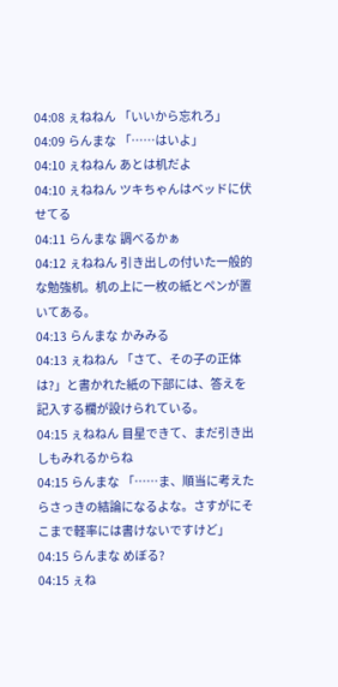04:08 ぇねねん 「いいから忘れろ」
04:09 らんまな 「……はいよ」
04:10 ぇねねん あとは机だよ
04:10 ぇねねん ツキちゃんはベッドに伏せてる
04:11 らんまな 調べるかぁ
04:12 ぇねねん 引き出しの付いた一般的な勉強机。机の上に一枚の紙とペンが置いてある。
04:13 らんまな かみみる
04:13 ぇねねん 「さて、その子の正体は?」と書かれた紙の下部には、答えを記入する欄が設けられている。
04:15 ぇねねん 目星できて、まだ引き出しもみれるからね
04:15 らんまな 「……ま、順当に考えたらさっきの結論になるよな。さすがにそこまで軽率には書けないですけど」
04:15 らんまな めぼる?
04:15 ぇね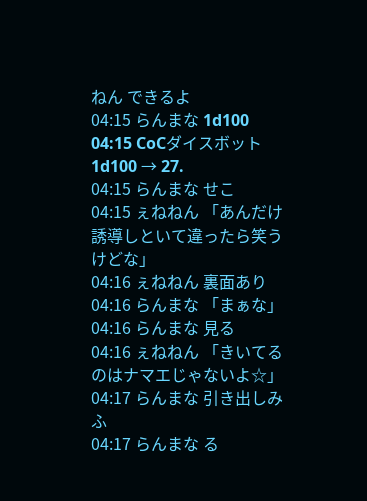ねん できるよ
04:15 らんまな 1d100
04:15 CoCダイスボット 1d100 → 27.
04:15 らんまな せこ
04:15 ぇねねん 「あんだけ誘導しといて違ったら笑うけどな」
04:16 ぇねねん 裏面あり
04:16 らんまな 「まぁな」
04:16 らんまな 見る
04:16 ぇねねん 「きいてるのはナマエじゃないよ☆」
04:17 らんまな 引き出しみふ
04:17 らんまな る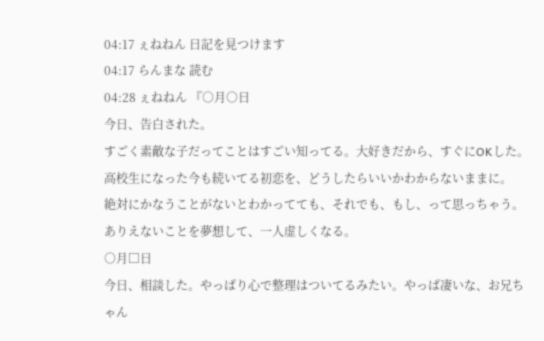04:17 ぇねねん 日記を見つけます
04:17 らんまな 読む
04:28 ぇねねん 『○月○日
今日、告白された。
すごく素敵な子だってことはすごい知ってる。大好きだから、すぐにOKした。高校生になった今も続いてる初恋を、どうしたらいいかわからないままに。
絶対にかなうことがないとわかってても、それでも、もし、って思っちゃう。ありえないことを夢想して、一人虚しくなる。
○月□日
今日、相談した。やっぱり心で整理はついてるみたい。やっぱ凄いな、お兄ちゃん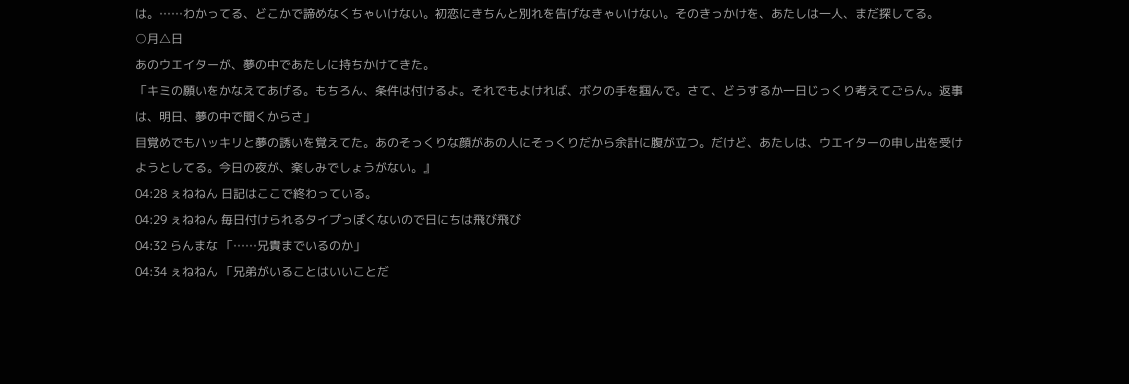は。……わかってる、どこかで諦めなくちゃいけない。初恋にきちんと別れを告げなきゃいけない。そのきっかけを、あたしは一人、まだ探してる。
○月△日
あのウエイターが、夢の中であたしに持ちかけてきた。
「キミの願いをかなえてあげる。もちろん、条件は付けるよ。それでもよければ、ボクの手を掴んで。さて、どうするか一日じっくり考えてごらん。返事は、明日、夢の中で聞くからさ」
目覚めでもハッキリと夢の誘いを覚えてた。あのそっくりな顔があの人にそっくりだから余計に腹が立つ。だけど、あたしは、ウエイターの申し出を受けようとしてる。今日の夜が、楽しみでしょうがない。』
04:28 ぇねねん 日記はここで終わっている。
04:29 ぇねねん 毎日付けられるタイプっぽくないので日にちは飛び飛び
04:32 らんまな 「……兄貴までいるのか」
04:34 ぇねねん 「兄弟がいることはいいことだ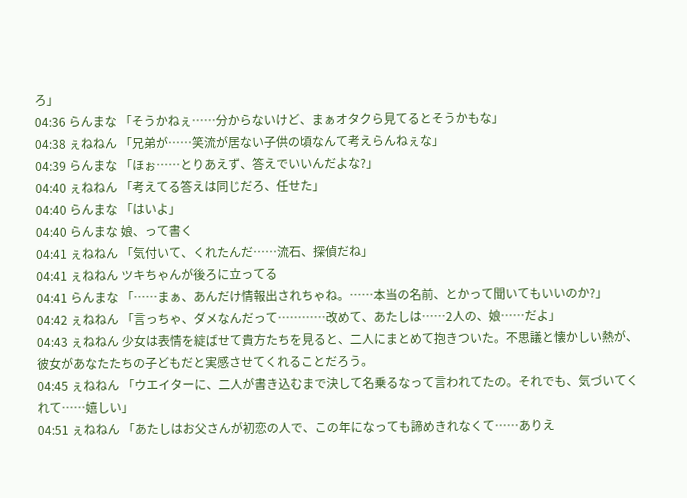ろ」
04:36 らんまな 「そうかねぇ……分からないけど、まぁオタクら見てるとそうかもな」
04:38 ぇねねん 「兄弟が……笑流が居ない子供の頃なんて考えらんねぇな」
04:39 らんまな 「ほぉ……とりあえず、答えでいいんだよな?」
04:40 ぇねねん 「考えてる答えは同じだろ、任せた」
04:40 らんまな 「はいよ」
04:40 らんまな 娘、って書く
04:41 ぇねねん 「気付いて、くれたんだ……流石、探偵だね」
04:41 ぇねねん ツキちゃんが後ろに立ってる
04:41 らんまな 「……まぁ、あんだけ情報出されちゃね。……本当の名前、とかって聞いてもいいのか?」
04:42 ぇねねん 「言っちゃ、ダメなんだって…………改めて、あたしは……2人の、娘……だよ」
04:43 ぇねねん 少女は表情を綻ばせて貴方たちを見ると、二人にまとめて抱きついた。不思議と懐かしい熱が、彼女があなたたちの子どもだと実感させてくれることだろう。
04:45 ぇねねん 「ウエイターに、二人が書き込むまで決して名乗るなって言われてたの。それでも、気づいてくれて……嬉しい」
04:51 ぇねねん 「あたしはお父さんが初恋の人で、この年になっても諦めきれなくて……ありえ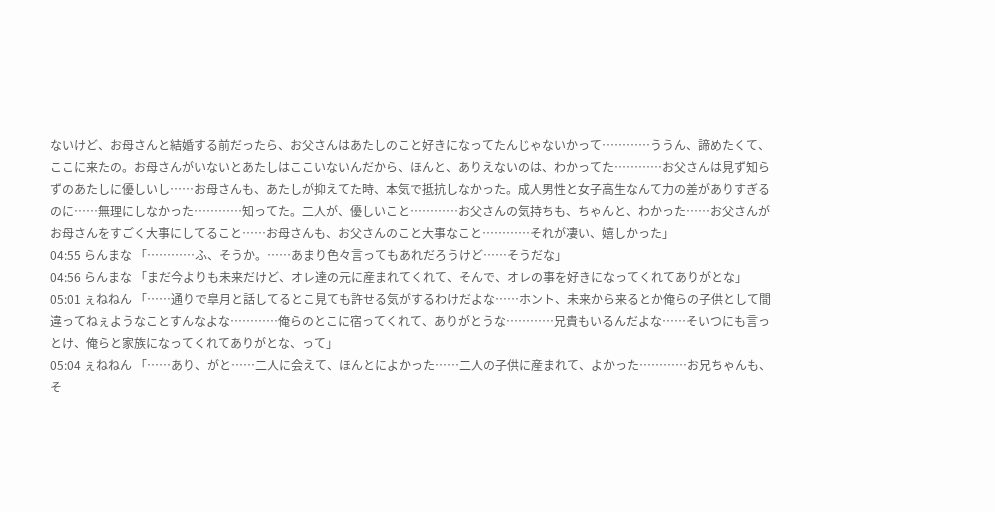ないけど、お母さんと結婚する前だったら、お父さんはあたしのこと好きになってたんじゃないかって…………ううん、諦めたくて、ここに来たの。お母さんがいないとあたしはここいないんだから、ほんと、ありえないのは、わかってた…………お父さんは見ず知らずのあたしに優しいし……お母さんも、あたしが抑えてた時、本気で抵抗しなかった。成人男性と女子高生なんて力の差がありすぎるのに……無理にしなかった…………知ってた。二人が、優しいこと…………お父さんの気持ちも、ちゃんと、わかった……お父さんがお母さんをすごく大事にしてること……お母さんも、お父さんのこと大事なこと…………それが凄い、嬉しかった」
04:55 らんまな 「…………ふ、そうか。……あまり色々言ってもあれだろうけど……そうだな」
04:56 らんまな 「まだ今よりも未来だけど、オレ達の元に産まれてくれて、そんで、オレの事を好きになってくれてありがとな」
05:01 ぇねねん 「……通りで皐月と話してるとこ見ても許せる気がするわけだよな……ホント、未来から来るとか俺らの子供として間違ってねぇようなことすんなよな…………俺らのとこに宿ってくれて、ありがとうな…………兄貴もいるんだよな……そいつにも言っとけ、俺らと家族になってくれてありがとな、って」
05:04 ぇねねん 「……あり、がと……二人に会えて、ほんとによかった……二人の子供に産まれて、よかった…………お兄ちゃんも、そ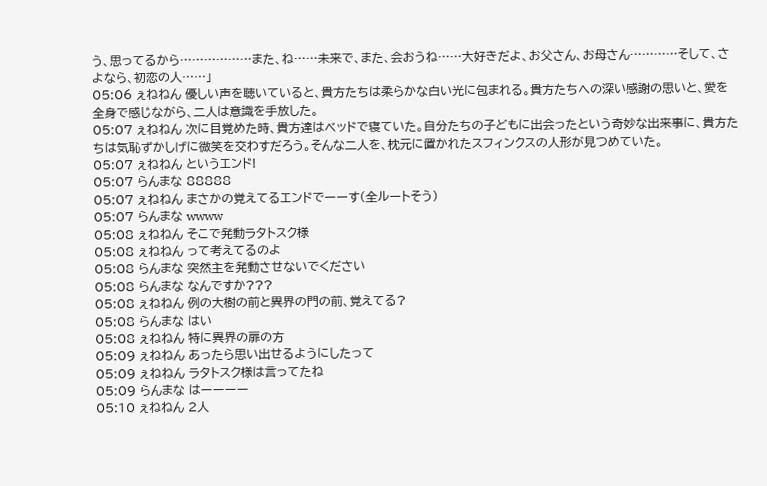う、思ってるから………………また、ね……未来で、また、会おうね……大好きだよ、お父さん、お母さん…………そして、さよなら、初恋の人……」
05:06 ぇねねん 優しい声を聴いていると、貴方たちは柔らかな白い光に包まれる。貴方たちへの深い感謝の思いと、愛を全身で感じながら、二人は意識を手放した。
05:07 ぇねねん 次に目覚めた時、貴方達はベッドで寝ていた。自分たちの子どもに出会ったという奇妙な出来事に、貴方たちは気恥ずかしげに微笑を交わすだろう。そんな二人を、枕元に置かれたスフィンクスの人形が見つめていた。
05:07 ぇねねん というエンド!
05:07 らんまな 88888
05:07 ぇねねん まさかの覚えてるエンドでーーす(全ルートそう)
05:07 らんまな wwww
05:08 ぇねねん そこで発動ラタトスク様
05:08 ぇねねん って考えてるのよ
05:08 らんまな 突然主を発動させないでください
05:08 らんまな なんですか???
05:08 ぇねねん 例の大樹の前と異界の門の前、覚えてる?
05:08 らんまな はい
05:08 ぇねねん 特に異界の扉の方
05:09 ぇねねん あったら思い出せるようにしたって
05:09 ぇねねん ラタトスク様は言ってたね
05:09 らんまな はーーーー
05:10 ぇねねん 2人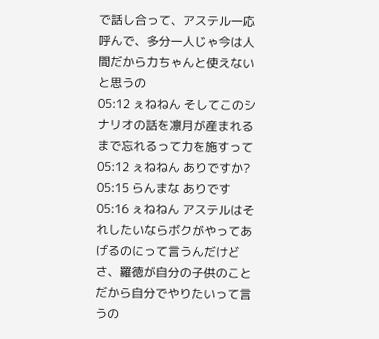で話し合って、アステル一応呼んで、多分一人じゃ今は人間だから力ちゃんと使えないと思うの
05:12 ぇねねん そしてこのシナリオの話を凛月が産まれるまで忘れるって力を施すって
05:12 ぇねねん ありですか?
05:15 らんまな ありです
05:16 ぇねねん アステルはそれしたいならボクがやってあげるのにって言うんだけどさ、羅徳が自分の子供のことだから自分でやりたいって言うの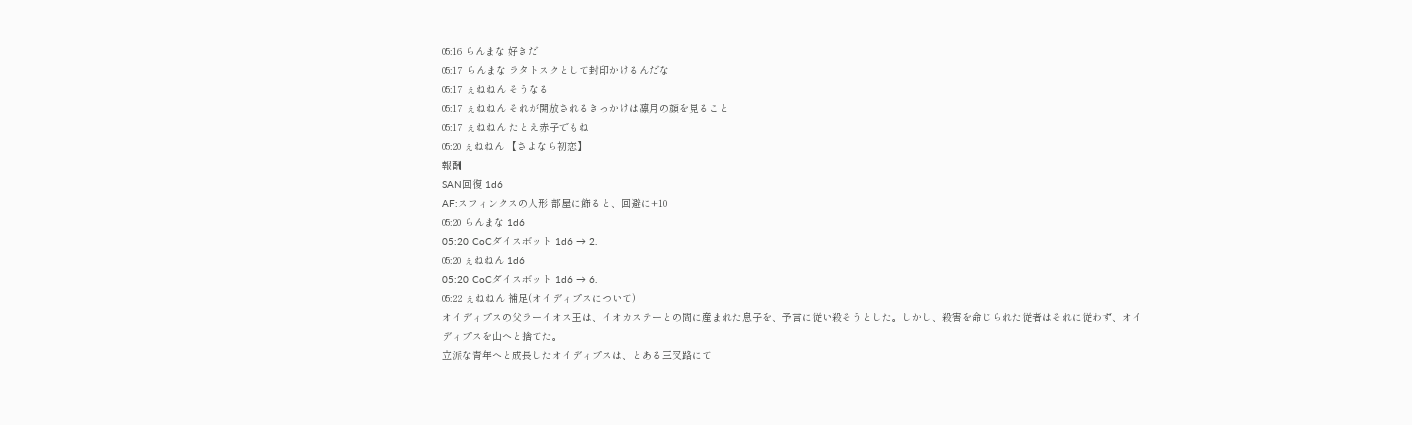05:16 らんまな 好きだ
05:17 らんまな ラタトスクとして封印かけるんだな
05:17 ぇねねん そうなる
05:17 ぇねねん それが開放されるきっかけは凛月の顔を見ること
05:17 ぇねねん たとえ赤子でもね
05:20 ぇねねん 【さよなら初恋】
報酬
SAN回復 1d6
AF:スフィンクスの人形 部屋に飾ると、回避に+10
05:20 らんまな 1d6
05:20 CoCダイスボット 1d6 → 2.
05:20 ぇねねん 1d6
05:20 CoCダイスボット 1d6 → 6.
05:22 ぇねねん 補足(オイディプスについて)
オイディプスの父ラーイオス王は、イオカステーとの間に産まれた息子を、予言に従い殺そうとした。しかし、殺害を命じられた従者はそれに従わず、オイディプスを山へと捨てた。
立派な青年へと成長したオイディプスは、とある三叉路にて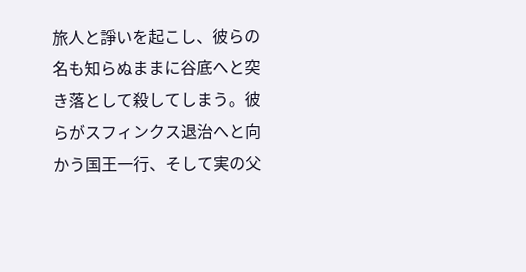旅人と諍いを起こし、彼らの名も知らぬままに谷底へと突き落として殺してしまう。彼らがスフィンクス退治へと向かう国王一行、そして実の父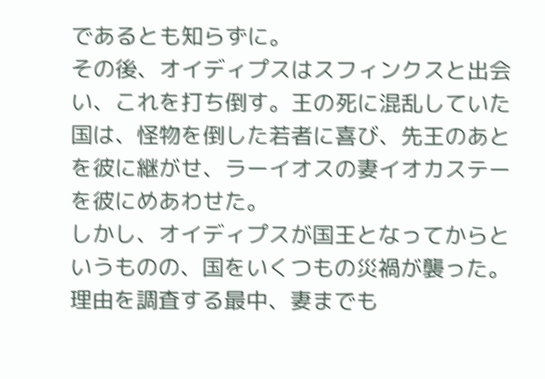であるとも知らずに。
その後、オイディプスはスフィンクスと出会い、これを打ち倒す。王の死に混乱していた国は、怪物を倒した若者に喜び、先王のあとを彼に継がせ、ラーイオスの妻イオカステーを彼にめあわせた。
しかし、オイディプスが国王となってからというものの、国をいくつもの災禍が襲った。理由を調査する最中、妻までも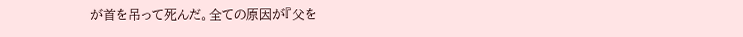が首を吊って死んだ。全ての原因が『父を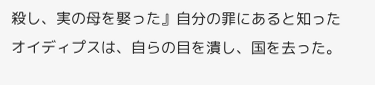殺し、実の母を娶った』自分の罪にあると知ったオイディプスは、自らの目を潰し、国を去った。